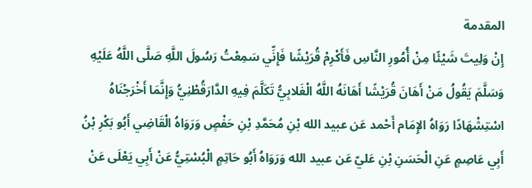المقدمة
إِنْ وَلِيتَ شَيْئًا مِنْ أُمُورِ النَّاسِ فَأَكْرِمْ قُرَيْشًا فَإِنِّي سَمِعْتُ رَسُولَ اللَّهِ صَلَّى اللَّهُ عَلَيْهِ وَسَلَّمَ يَقُولُ مَنْ أَهَانَ قُرَيْشًا أَهَانَهُ اللَّهُ الْغَلابِيُّ تَكَلَّمَ فِيهِ الدَّارَقُطْنِيُّ وَإِنَّمَا أَخْرَجْنَاهُ اسْتِشْهَادًا رَوَاهُ الإِمَام أَحْمد عَن عبيد الله بْنِ مُحَمَّدِ بْنِ حَفْصٍ وَرَوَاهُ الْقَاضِي أَبُو بَكْرِ بْنُ أَبِي عَاصِمٍ عَنِ الْحَسَنِ بْنِ عَليّ عَن عبيد الله وَرَوَاهُ أَبُو حَاتِمٍ الْبُسْتِيُّ عَنْ أَبِي يَعْلَى عَنْ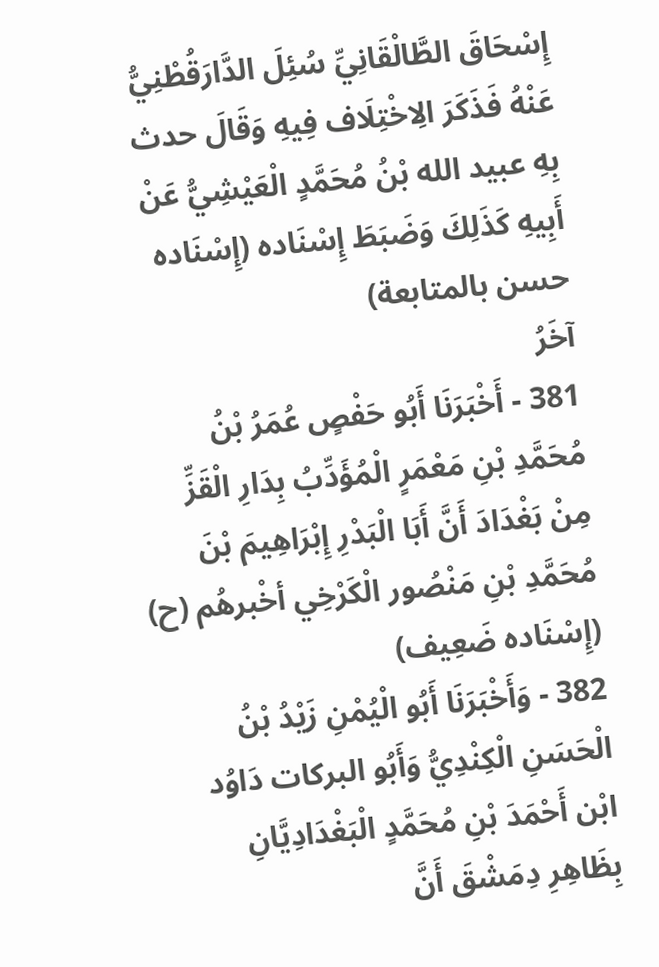إِسْحَاقَ الطَّالْقَانِيِّ سُئِلَ الدَّارَقُطْنِيُّ عَنْهُ فَذَكَرَ الِاخْتِلَاف فِيهِ وَقَالَ حدث بِهِ عبيد الله بْنُ مُحَمَّدٍ الْعَيْشِيُّ عَنْ أَبِيهِ كَذَلِكَ وَضَبَطَ إِسْنَاده (إِسْنَاده حسن بالمتابعة)
آخَرُ
381 - أَخْبَرَنَا أَبُو حَفْصٍ عُمَرُ بْنُ مُحَمَّدِ بْنِ مَعْمَرٍ الْمُؤَدِّبُ بِدَارِ الْقَزِّ مِنْ بَغْدَادَ أَنَّ أَبَا الْبَدْرِ إِبْرَاهِيمَ بْنَ مُحَمَّدِ بْنِ مَنْصُور الْكَرْخِي أخْبرهُم (ح) (إِسْنَاده ضَعِيف)
382 - وَأَخْبَرَنَا أَبُو الْيُمْنِ زَيْدُ بْنُ الْحَسَنِ الْكِنْدِيُّ وَأَبُو البركات دَاوُد ابْن أَحْمَدَ بْنِ مُحَمَّدٍ الْبَغْدَادِيَّانِ بِظَاهِرِ دِمَشْقَ أَنَّ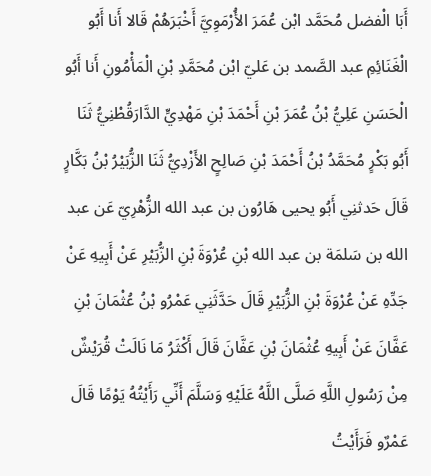أَبَا الْفضل مُحَمَّد ابْن عُمَرَ الأُرْمَوِيَّ أَخْبَرَهُمْ قَالا أَنا أَبُو الْغَنَائِمِ عبد الصَّمد بن عَليّ ابْن مُحَمَّدِ بْنِ الْمَأْمُونِ أَنا أَبُو الْحَسَنِ عَلِيُّ بْنُ عُمَرَ بْنِ أَحْمَدَ بْنِ مَهْدِيٍّ الدَّارَقُطْنِيُّ ثَنَا أَبُو بَكْرٍ مُحَمَّدُ بْنُ أَحْمَدَ بْنِ صَالِحٍ الأَزْدِيُّ ثَنَا الزُّبَيْرُ بْنُ بَكَّارٍ قَالَ حَدثنِي أَبُو يحيى هَارُون بن عبد الله الزُّهْرِيّ عَن عبد الله بن سَلمَة بن عبد الله بْنِ عُرْوَةَ بْنِ الزُّبَيْرِ عَنْ أَبِيهِ عَنْ جَدِّهِ عَنْ عُرْوَةَ بْنِ الزُّبَيْرِ قَالَ حَدَّثَنِي عَمْرُو بْنُ عُثْمَانَ بْنِ عَفَّانَ عَنْ أَبِيهِ عُثْمَانَ بْنِ عَفَّانَ قَالَ أَكْثَرُ مَا نَالَتْ قُرَيْشٌ مِنْ رَسُولِ اللَّهِ صَلَّى اللَّهُ عَلَيْهِ وَسَلَّمَ أَنِّي رَأَيْتُهُ يَوْمًا قَالَ عَمْرٌو فَرَأَيْتُ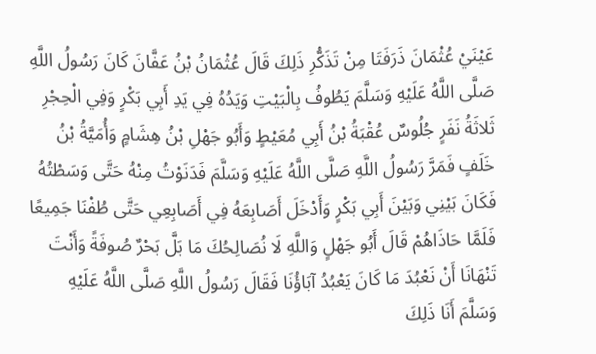عَيْنَيْ عُثْمَانَ ذَرَفَتَا مِنْ تَذَكُّرِ ذَلِكَ قَالَ عُثْمَانُ بْنُ عَفَّانَ كَانَ رَسُولُ اللَّهِ صَلَّى اللَّهُ عَلَيْهِ وَسَلَّمَ يَطُوفُ بِالْبَيْتِ وَيَدُهُ فِي يَدِ أَبِي بَكْرٍ وَفِي الْحِجْرِ ثَلاثَةُ نَفَرٍ جُلُوسٌ عُقْبَةُ بْنُ أَبِي مُعَيْطٍ وَأَبُو جَهْلِ بْنُ هِشَامٍ وَأُمَيَّةُ بْنُ خَلَفٍ فَمَرَّ رَسُولُ اللَّهِ صَلَّى اللَّهُ عَلَيْهِ وَسَلَّمَ فَدَنَوْتُ مِنْهُ حَتَّى وَسَطْتُهُ فَكَانَ بَيْنِي وَبَيْنَ أَبِي بَكْرٍ وَأَدْخَلَ أَصَابِعَهُ فِي أَصَابِعِي حَتَّى طُفْنَا جَمِيعًا فَلَمَّا حَاذَاهُمْ قَالَ أَبُو جَهْلٍ وَاللَّهِ لَا نُصَالِحُكَ مَا بَلَّ بَحْرٌ صُوفَةً وَأَنْتَ تَنْهَانَا أَنْ نَعْبُدَ مَا كَانَ يَعْبُدُ آبَاؤُنَا فَقَالَ رَسُولُ اللَّهِ صَلَّى اللَّهُ عَلَيْهِ وَسَلَّمَ أَنَا ذَلِكَ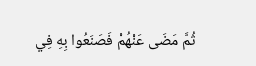ثُمَّ مَضَى عَنْهُمْ فَصَنَعُوا بِهِ فِي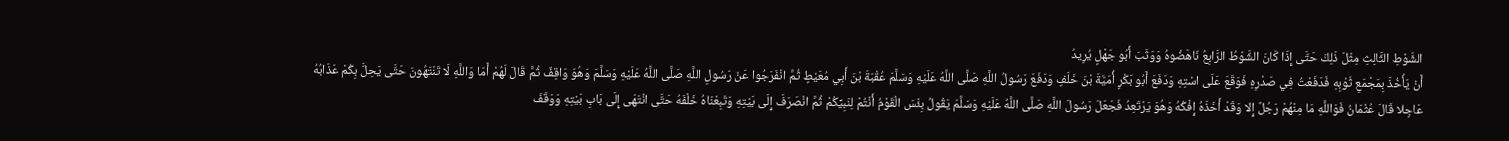الشَّوْطِ الثَّالِثِ مِثْلَ ذَلِكَ حَتَّى إِذَا كَانَ الشَّوْطُ الرَّابِعُ نَاهَضُوهُ وَوَثَبَ أَبُو جَهْلٍ يُرِيدُ
أَنْ يَأْخُذَ بِمَجْمَعِ ثَوْبِهِ فَدَفَعْتُ فِي صَدْرِهِ فَوَقَعَ عَلَى اسْتِهِ وَدَفَعَ أَبُو بَكْرٍ أُمَيَّةَ بْنَ خَلَفٍ وَدَفَعَ رَسُولُ اللَّهِ صَلَّى اللَّهُ عَلَيْهِ وَسَلَّمَ عُقْبَةَ بْنَ أَبِي مُعَيْطٍ ثُمَّ انْفَرَجُوا عَنْ رَسُولِ اللَّهِ صَلَّى اللَّهُ عَلَيْهِ وَسَلَّمَ وَهُوَ وَاقِفٌ ثُمَّ قَالَ لَهُمْ أَمَا وَاللَّهِ لَا تَنْتَهُونَ حَتَّى يَحِلَّ بِكُمْ عَذَابُهُ عَاجِلا قَالَ عُثْمَانُ فَوَاللَّهِ مَا مِنْهُمْ رَجُلٌ إِلا وَقَدْ أَخَذَهُ إِفْكُهُ وَهُوَ يَرْتَعِدُ فَجَعَلَ رَسُولَ اللَّهِ صَلَّى اللَّهُ عَلَيْهِ وَسَلَّمَ يَقُولُ بِئْسَ الْقَوْمُ أَنْتُمْ لِنَبِيِّكُمْ ثُمَّ انْصَرَفَ إِلَى بَيْتِهِ وَتَبِعْنَاهُ خَلْفَهُ حَتَّى انْتَهَى إِلَى بَابِ بَيْتِهِ وَوَقَفَ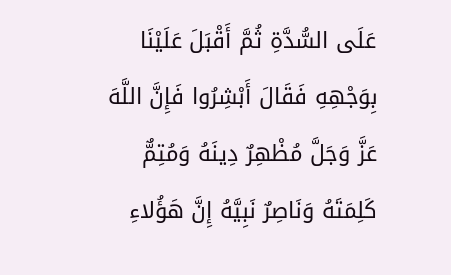عَلَى السُّدَّةِ ثُمَّ أَقْبَلَ عَلَيْنَا بِوَجْهِهِ فَقَالَ أَبْشِرُوا فَإِنَّ اللَّهَ عَزَّ وَجَلَّ مُظْهِرٌ دِينَهُ وَمُتِمٌّ كَلِمَتَهُ وَنَاصِرٌ نَبِيَّهُ إِنَّ هَؤُلاءِ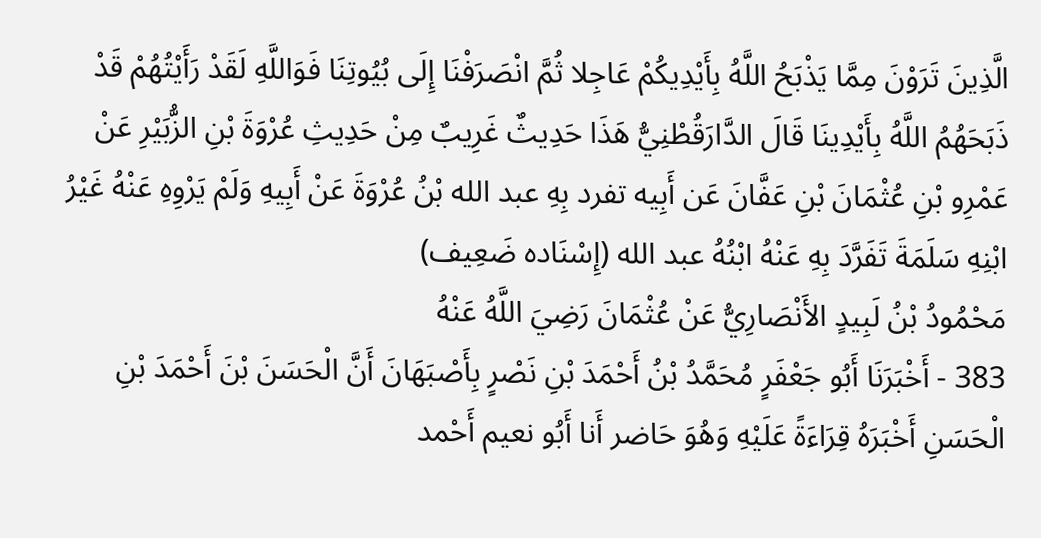الَّذِينَ تَرَوْنَ مِمَّا يَذْبَحُ اللَّهُ بِأَيْدِيكُمْ عَاجِلا ثُمَّ انْصَرَفْنَا إِلَى بُيُوتِنَا فَوَاللَّهِ لَقَدْ رَأَيْتُهُمْ قَدْ ذَبَحَهُمُ اللَّهُ بِأَيْدِينَا قَالَ الدَّارَقُطْنِيُّ هَذَا حَدِيثٌ غَرِيبٌ مِنْ حَدِيثِ عُرْوَةَ بْنِ الزُّبَيْرِ عَنْ عَمْرِو بْنِ عُثْمَانَ بْنِ عَفَّانَ عَن أَبِيه تفرد بِهِ عبد الله بْنُ عُرْوَةَ عَنْ أَبِيهِ وَلَمْ يَرْوِهِ عَنْهُ غَيْرُ ابْنِهِ سَلَمَةَ تَفَرَّدَ بِهِ عَنْهُ ابْنُهُ عبد الله (إِسْنَاده ضَعِيف)
مَحْمُودُ بْنُ لَبِيدٍ الأَنْصَارِيُّ عَنْ عُثْمَانَ رَضِيَ اللَّهُ عَنْهُ
383 - أَخْبَرَنَا أَبُو جَعْفَرٍ مُحَمَّدُ بْنُ أَحْمَدَ بْنِ نَصْرٍ بِأَصْبَهَانَ أَنَّ الْحَسَنَ بْنَ أَحْمَدَ بْنِ الْحَسَنِ أَخْبَرَهُ قِرَاءَةً عَلَيْهِ وَهُوَ حَاضر أَنا أَبُو نعيم أَحْمد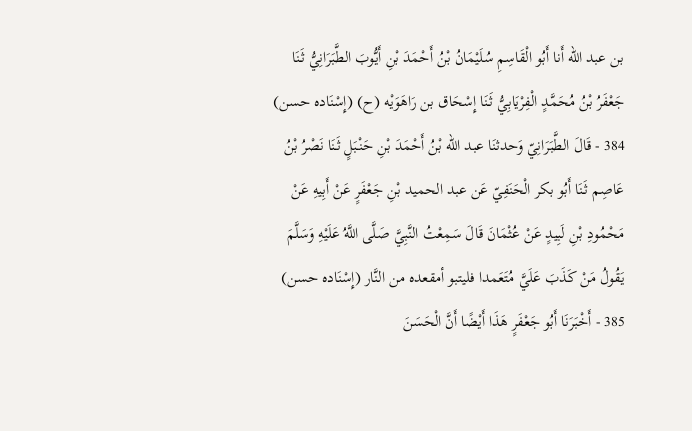بن عبد الله أَنا أَبُو الْقَاسِمِ سُلَيْمَانُ بْنُ أَحْمَدَ بْنِ أَيُّوبَ الطَّبَرَانِيُّ ثَنَا جَعْفَرُ بْنُ مُحَمَّدٍ الْفِرْيَابِيُّ ثَنَا إِسْحَاق بن رَاهَوَيْه (ح) (إِسْنَاده حسن)
384 - قَالَ الطَّبَرَانِيّ وَحدثنَا عبد الله بْنُ أَحْمَدَ بْنِ حَنْبَلٍ ثَنَا نَصْرُ بْنُ عَاصِم ثَنَا أَبُو بكر الْحَنَفِيّ عَن عبد الحميد بْنِ جَعْفَرٍ عَنْ أَبِيهِ عَنْ مَحْمُودِ بْنِ لَبِيدٍ عَنْ عُثْمَانَ قَالَ سَمِعْتُ النَّبِيَّ صَلَّى اللَّهُ عَلَيْهِ وَسَلَّمَ يَقُولُ مَنْ كَذَبَ عَلَيَّ مُتَعَمدا فليتبو أمقعده من النَّار (إِسْنَاده حسن)
385 - أَخْبَرَنَا أَبُو جَعْفَرٍ هَذَا أَيْضًا أَنَّ الْحَسَنَ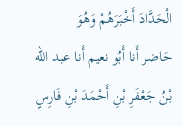الْحَدَّادَ أَخْبَرَهُمْ وَهُوَ
حَاضر أَنا أَبُو نعيم أَنا عبد الله بْنُ جَعْفَرِ بْنِ أَحْمَدَ بْنِ فَارِسٍ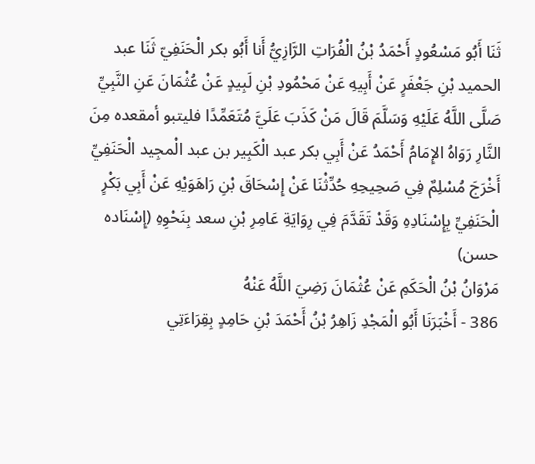ثَنَا أَبُو مَسْعُودٍ أَحْمَدُ بْنُ الْفُرَاتِ الرَّازِيُّ أَنا أَبُو بكر الْحَنَفِيّ ثَنَا عبد الحميد بْنِ جَعْفَرٍ عَنْ أَبِيهِ عَنْ مَحْمُودِ بْنِ لَبِيدٍ عَنْ عُثْمَانَ عَنِ النَّبِيِّ صَلَّى اللَّهُ عَلَيْهِ وَسَلَّمَ قَالَ مَنْ كَذَبَ عَلَيَّ مُتَعَمِّدًا فليتبو أمقعده مِنَ النَّارِ رَوَاهُ الإِمَامُ أَحْمَدُ عَنْ أَبِي بكر عبد الْكَبِير بن عبد الْمجِيد الْحَنَفِيِّ أَخْرَجَ مُسْلِمٌ فِي صَحِيحِهِ حُدِّثْنَا عَنْ إِسْحَاقَ بْنِ رَاهَوَيْهِ عَنْ أَبِي بَكْرٍ الْحَنَفِيِّ بِإِسْنَادِهِ وَقَدْ تَقَدَّمَ فِي رِوَايَةِ عَامِرِ بْنِ سعد بِنَحْوِهِ (إِسْنَاده حسن)
مَرْوَانُ بْنُ الْحَكَمِ عَنْ عُثْمَانَ رَضِيَ اللَّهُ عَنْهُ
386 - أَخْبَرَنَا أَبُو الْمَجْدِ زَاهِرُ بْنُ أَحْمَدَ بْنِ حَامِدٍ بِقِرَاءَتِي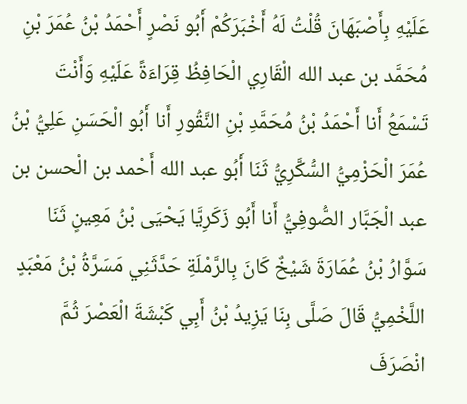عَلَيْهِ بِأَصْبَهَانَ قُلْتُ لَهُ أَخْبَرَكُمْ أَبُو نَصْرٍ أَحْمَدُ بْنُ عُمَرَ بْنِ مُحَمَّد بن عبد الله الْقَارِي الْحَافِظُ قِرَاءَةً عَلَيْهِ وَأَنْتَ تَسْمَعُ أَنا أَحْمَدُ بْنُ مُحَمَّدِ بْنِ النَّقُورِ أَنا أَبُو الْحَسَنِ عَلِيُّ بْنُ عُمَرَ الْحَزْمِيُّ السُّكَّرِيُّ ثَنَا أَبُو عبد الله أَحْمد بن الْحسن بن عبد الْجَبَّار الصُّوفِيُّ أَنا أَبُو زَكَرِيَّا يَحْيَى بْنُ مَعِينٍ ثَنَا سَوَّارُ بْنُ عُمَارَةَ شَيْخٌ كَانَ بِالرَّمْلَةِ حَدَّثَنِي مَسَرَّةُ بْنُ مَعْبَدٍ اللَّخْمِيُّ قَالَ صَلَّى بِنَا يَزِيدُ بْنُ أَبِي كَبْشَةَ الْعَصْرَ ثُمَّ انْصَرَفَ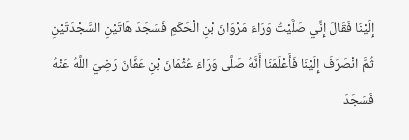إِلَيْنَا فَقَالَ إِنِّي صَلَّيْتُ وَرَاءَ مَرْوَانَ بْنِ الْحَكَمِ فَسَجَدَ هَاتَيْنِ السَّجْدَتَيْنِ ثُمَّ انْصَرَفَ إِلَيْنَا فَأَعْلَمَنَا أَنَّهُ صَلَّى وَرَاءَ عُثْمَانَ بْنِ عَفَّانَ رَضِيَ اللَّهُ عَنْهُ فَسَجَدَ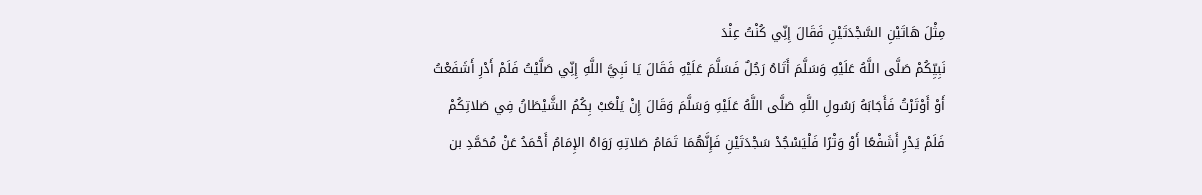مِثْلَ هَاتَيْنِ السَّجْدَتَيْنِ فَقَالَ إِنِّي كُنْتُ عِنْدَ
نَبِيِّكُمْ صَلَّى اللَّهُ عَلَيْهِ وَسَلَّمَ أَتَاهُ رَجُلٌ فَسَلَّمَ عَلَيْهِ فَقَالَ يَا نَبِيَّ اللَّهِ إِنِّي صَلَّيْتُ فَلَمْ أَدْرِ أَشَفَعْتُ أَوْ أَوْتَرْتُ فَأَجَابَهُ رَسُولِ اللَّهِ صَلَّى اللَّهُ عَلَيْهِ وَسَلَّمَ وَقَالَ إِنْ يَلْعَبْ بِكُمُ الشَّيْطَانُ فِي صَلاتِكُمْ فَلَمْ يَدْرِ أَشَفْعًا أَوْ وَتْرًا فَلْيَسْجُدْ سَجْدَتَيْنِ فَإِنَّهُمَا تَمَامُ صَلاتِهِ رَوَاهُ الإِمَامُ أَحْمَدُ عَنْ مُحَمَّدِ بن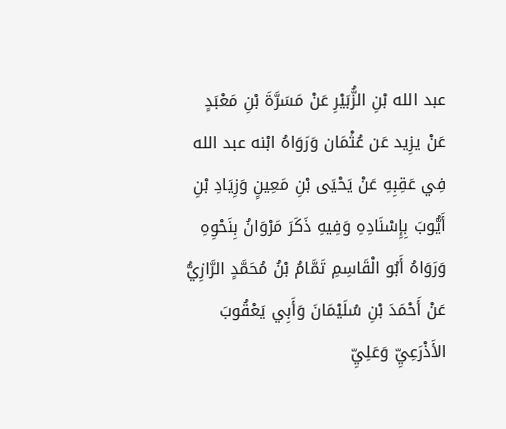عبد الله بْنِ الزُّبَيْرِ عَنْ مَسَرَّةَ بْنِ مَعْبَدٍ عَنْ يزِيد عَن عُثْمَان وَرَوَاهُ ابْنه عبد الله فِي عَقِبِهِ عَنْ يَحْيَى بْنِ مَعِينٍ وَزِيَادِ بْنِ أَيُّوبَ بِإِسْنَادِهِ وَفِيهِ ذَكَرَ مَرْوَانُ بِنَحْوِهِ وَرَوَاهُ أَبُو الْقَاسِمِ تَمَّامُ بْنُ مُحَمَّدٍ الرَّازِيُّ عَنْ أَحْمَدَ بْنِ سُلَيْمَانَ وَأَبِي يَعْقُوبَ الأَذْرَعِيِّ وَعَلِيِّ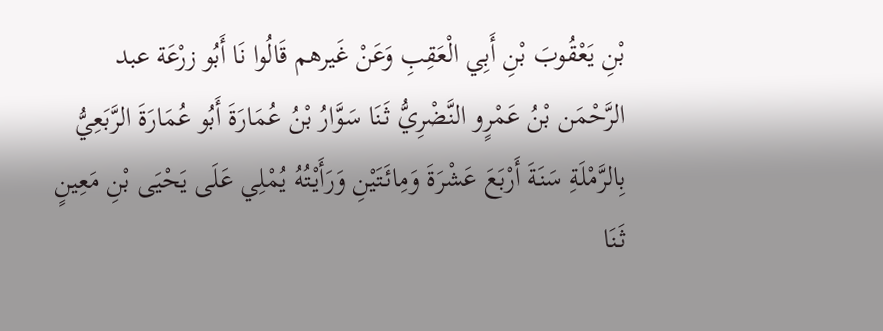بْنِ يَعْقُوبَ بْنِ أَبِي الْعَقِبِ وَعَنْ غَيرهم قَالُوا نَا أَبُو زرْعَة عبد الرَّحْمَن بْنُ عَمْرٍو النَّضْرِيُّ ثَنَا سَوَّارُ بْنُ عُمَارَةَ أَبُو عُمَارَةَ الرَّبَعِيُّ بِالرَّمْلَةِ سَنَةَ أَرْبَعَ عَشْرَةَ وَمِائَتَيْنِ وَرَأَيْتُهُ يُمْلِي عَلَى يَحْيَى بْنِ مَعِينٍ ثَنَا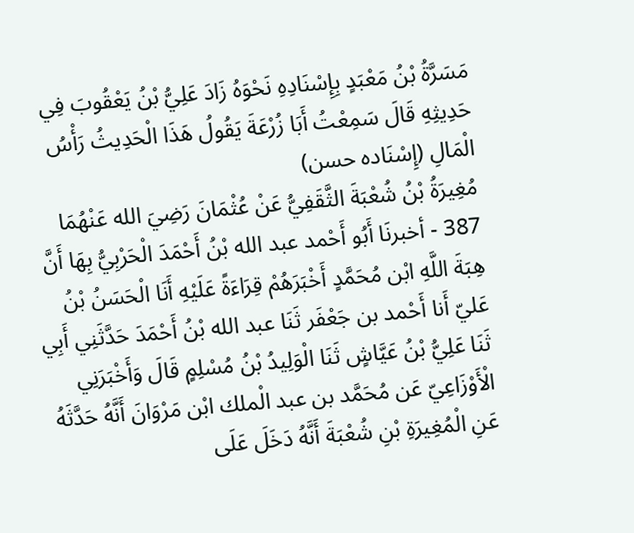مَسَرَّةُ بْنُ مَعْبَدٍ بِإِسْنَادِهِ نَحْوَهُ زَادَ عَلِيُّ بْنُ يَعْقُوبَ فِي حَدِيثِهِ قَالَ سَمِعْتُ أَبَا زُرْعَةَ يَقُولُ هَذَا الْحَدِيثُ رَأْسُ الْمَالِ (إِسْنَاده حسن)
مُغِيرَةُ بْنُ شُعْبَةَ الثَّقَفِيُّ عَنْ عُثْمَانَ رَضِيَ الله عَنْهُمَا
387 - أخبرنَا أَبُو أَحْمد عبد الله بْنُ أَحْمَدَ الْحَرْبِيُّ بِهَا أَنَّ هِبَةَ اللَّهِ ابْن مُحَمَّدٍ أَخْبَرَهُمْ قِرَاءَةً عَلَيْهِ أَنَا الْحَسَنُ بْنُ عَليّ أَنا أَحْمد بن جَعْفَر ثَنَا عبد الله بْنُ أَحْمَدَ حَدَّثَنِي أَبِي ثَنَا عَلِيُّ بْنُ عَيَّاشٍ ثَنَا الْوَلِيدُ بْنُ مُسْلِمٍ قَالَ وَأَخْبَرَنِي الْأَوْزَاعِيّ عَن مُحَمَّد بن عبد الْملك ابْن مَرْوَانَ أَنَّهُ حَدَّثَهُ عَنِ الْمُغِيرَةِ بْنِ شُعْبَةَ أَنَّهُ دَخَلَ عَلَى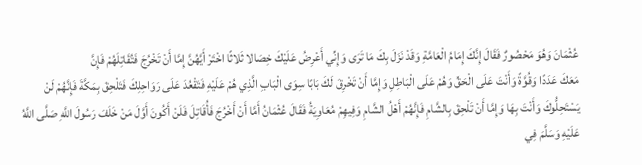عُثْمَانَ وَهُوَ مَحْصُورٌ فَقَالَ إِنَّكَ إِمَامُ الْعَامَّةِ وَقَدْ نَزَلَ بِكَ مَا تَرَى وَإِنِّي أَعْرِضُ عَلَيْكَ خِصَالا ثَلاثًا اخْتَرْ أَيَّهُنَّ إِمَّا أَنْ تَخْرُجَ فَتُقَاتِلَهُمْ فَإِنَّ
مَعَكَ عَدَدًا وَقُوَّةً وَأَنْتَ عَلَى الْحَقِّ وَهُمْ عَلَى الْبَاطِلِ وَإِمَّا أَنْ تَخْرِقَ لَكَ بَابًا سِوَى الْبَابِ الَّذِي هُمْ عَلَيْهِ فَتَقْعُدَ عَلَى رَوَاحِلِكَ فَتَلْحِقَ بِمَكَّةَ فَإِنَّهُمْ لَنْ يَسْتَحِلُّوكَ وَأَنْتَ بِهَا وَإِمَّا أَنْ تَلْحِقَ بِالشَّامِ فَإِنَّهُمْ أَهْلُ الشَّامِ وَفِيهِمْ مُعَاوِيَةُ فَقَالَ عُثْمَانُ أَمَّا أَنْ أَخْرُجَ فَأُقَاتِلَ فَلَنْ أَكُونَ أَوَّلَ مَنْ خَلَفَ رَسُولَ اللَّهِ صَلَّى اللَّهُ عَلَيْهِ وَسَلَّمَ فِي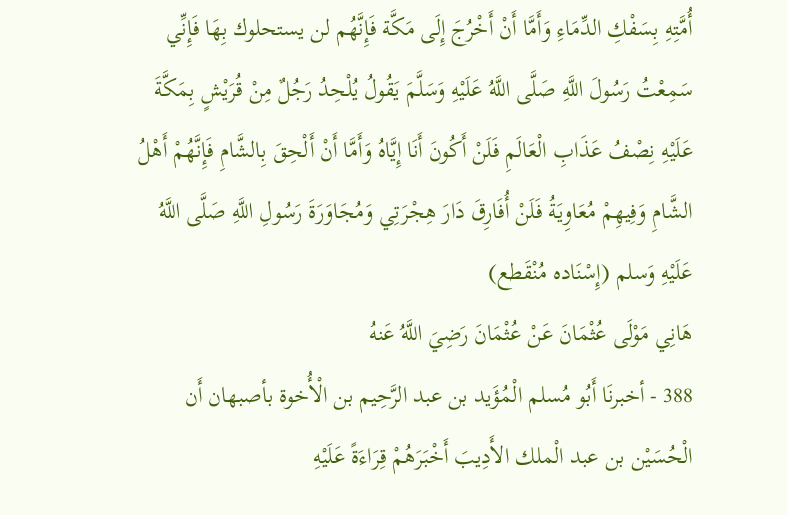أُمَّتِهِ بِسَفْكِ الدِّمَاءِ وَأَمَّا أَنْ أَخْرُجَ إِلَى مَكَّة فَإِنَّهُم لن يستحلوك بِهَا فَإِنِّي سَمِعْتُ رَسُولَ اللَّهِ صَلَّى اللَّهُ عَلَيْهِ وَسَلَّمَ يَقُولُ يُلْحِدُ رَجُلٌ مِنْ قُرَيْشٍ بِمَكَّةَ عَلَيْهِ نِصْفُ عَذَابِ الْعَالَمِ فَلَنْ أَكُونَ أَنَا إِيَّاهُ وَأَمَّا أَنْ أَلْحِقَ بِالشَّامِ فَإِنَّهُمْ أَهْلُ الشَّامِ وَفِيهِمْ مُعَاوِيَةُ فَلَنْ أُفَارِقَ دَارَ هِجْرَتِي وَمُجَاوَرَةَ رَسُولِ اللَّهِ صَلَّى اللَّهُ عَلَيْهِ وَسلم (إِسْنَاده مُنْقَطع)
هَانِي مَوْلَى عُثْمَانَ عَنْ عُثْمَانَ رَضِيَ اللَّهُ عَنهُ
388 - أخبرنَا أَبُو مُسلم الْمُؤَيد بن عبد الرَّحِيم بن الْأُخوة بأصبهان أَن الْحُسَيْن بن عبد الْملك الأَدِيبَ أَخْبَرَهُمْ قِرَاءَةً عَلَيْهِ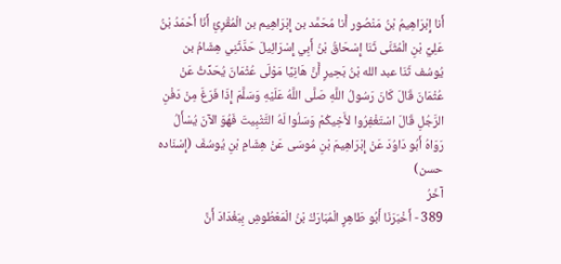أَنا إِبْرَاهِيمُ بْنُ مَنْصُور أَنا مُحَمَّد بن إِبْرَاهِيم بن الْمُقْرِئِ أَنَا أَحْمَدُ بْنُ عَلِيِّ بْنِ الْمُثَنَّى ثَنَا إِسْحَاقُ بْنُ أَبِي إِسْرَائِيلَ حَدَّثَنِي هِشَامُ بن يُوسُف ثَنَا عبد الله بْنُ بَحِيرٍ أَنَّ هَانِيًا مَوْلَى عُثْمَانَ يُحَدِّثُ عَنْ عُثْمَانَ قَالَ كَانَ رَسُولُ اللَّهِ صَلَّى اللَّهُ عَلَيْهِ وَسَلَّمَ إِذَا فَرَغَ مِنْ دَفْنِ الرَّجُلِ قَالَ اسْتَغْفِرُوا لأَخِيكُمْ وَسَلُوا لَهُ التَّثْبِيتَ فَهُوَ الآنَ يُسْأَلُ رَوَاهُ أَبُو دَاوُدَ عَنْ إِبْرَاهِيمَ بْنِ مُوسَى عَنْ هِشَامِ بْنِ يُوسُفَ (إِسْنَاده حسن)
آخَرُ
389 - أَخْبَرَنَا أَبُو طَاهِرٍ الْمُبَارَكُ بْنُ الْمَعْطُوشِ بِبَغْدَادَ أَنَّ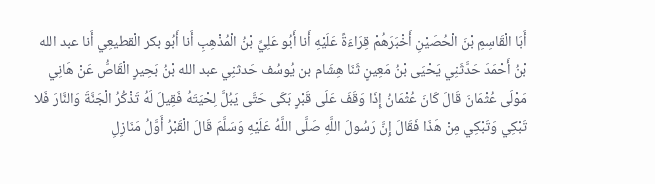أَبَا الْقَاسِمِ بْنَ الْحُصَيْنِ أَخْبَرَهُمْ قِرَاءَةً عَلَيْهِ أَنا أَبُو عَلِيِّ بْنُ الْمُذْهِبِ أَنا أَبُو بكر الْقطيعِي أَنا عبد الله بْنُ أَحْمَدَ حَدَّثَنِي يَحْيَى بْنُ مَعِينٍ ثَنَا هِشَام بن يُوسُف حَدثنِي عبد الله بْنُ بَحِيرٍ الْقَاصُّ عَنْ هَانِي مَوْلَى عُثْمَانَ قَالَ كَانَ عُثْمَانُ إِذَا وَقَفَ عَلَى قَبْرٍ بَكَى حَتَّى يَبُلَّ لِحْيَتَهُ فَقِيلَ لَهُ تَذْكُرُ الْجَنَّةَ وَالنَّارَ فَلا تَبْكِي وَتَبْكِي مِنْ هَذَا فَقَالَ إِنَّ رَسُولَ اللَّهِ صَلَّى اللَّهُ عَلَيْهِ وَسَلَّمَ قَالَ الْقَبْرُ أَوَّلُ مَنَازِلِ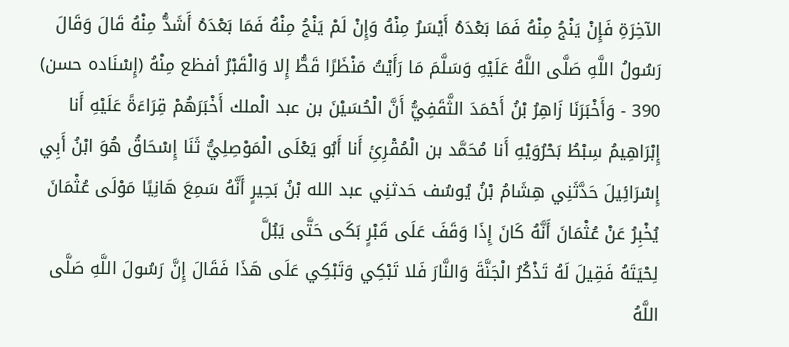الآخِرَةِ فَإِنْ يَنْجُ مِنْهُ فَمَا بَعْدَهُ أَيْسَرُ مِنْهُ وَإِنْ لَمْ يَنْجُ مِنْهُ فَمَا بَعْدَهُ أَشَدُّ مِنْهُ قَالَ وَقَالَ رَسُولُ اللَّهِ صَلَّى اللَّهُ عَلَيْهِ وَسَلَّمَ مَا رَأَيْتُ مَنْظَرًا قَطُّ إِلا وَالْقَبْرُ أفظع مِنْهُ (إِسْنَاده حسن)
390 - وَأَخْبَرَنَا زَاهِرُ بْنُ أَحْمَدَ الثَّقَفِيُّ أَنَّ الْحُسَيْنَ بن عبد الْملك أَخْبَرَهُمْ قِرَاءَةً عَلَيْهِ أَنا إِبْرَاهِيمُ سِبْطُ بَحْرُوَيْهِ أَنا مُحَمَّد بن الْمُقْرِئِ أَنا أَبُو يَعْلَى الْمَوْصِلِيُّ ثَنَا إِسْحَاقُ هُوَ ابْنُ أَبِي إِسْرَائِيلَ حَدَّثَنِي هِشَامُ بْنُ يُوسُف حَدثنِي عبد الله بْنُ بَحِيرٍ أَنَّهُ سَمِعَ هَانِيًا مَوْلَى عُثْمَانَ يُخْبِرُ عَنْ عُثْمَانَ أَنَّهُ كَانَ إِذَا وَقَفَ عَلَى قَبْرٍ بَكَى حَتَّى يَبُلَّ
لِحْيَتَهُ فَقِيلَ لَهُ تَذْكُرُ الْجَنَّةَ وَالنَّارَ فَلا تَبْكِي وَتَبْكِي عَلَى هَذَا فَقَالَ إِنَّ رَسُولَ اللَّهِ صَلَّى اللَّهُ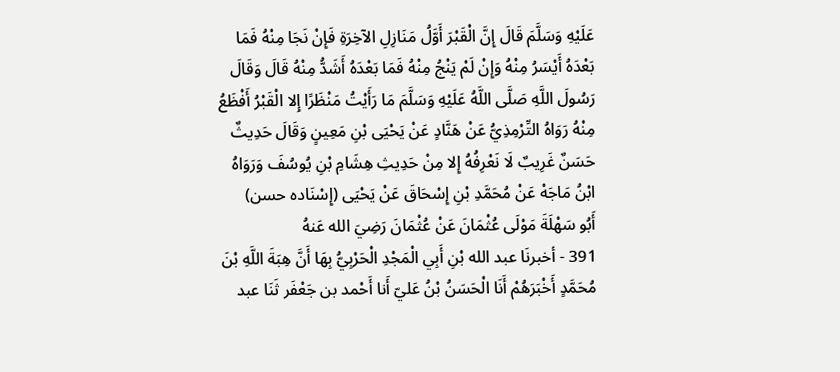عَلَيْهِ وَسَلَّمَ قَالَ إِنَّ الْقَبْرَ أَوَّلُ مَنَازِلِ الآخِرَةِ فَإِنْ نَجَا مِنْهُ فَمَا بَعْدَهُ أَيْسَرُ مِنْهُ وَإِنْ لَمْ يَنْجُ مِنْهُ فَمَا بَعْدَهُ أَشَدُّ مِنْهُ قَالَ وَقَالَ رَسُولَ اللَّهِ صَلَّى اللَّهُ عَلَيْهِ وَسَلَّمَ مَا رَأَيْتُ مَنْظَرًا إِلا الْقَبْرُ أَفْظَعُ مِنْهُ رَوَاهُ التِّرْمِذِيُّ عَنْ هَنَّادٍ عَنْ يَحْيَى بْنِ مَعِينٍ وَقَالَ حَدِيثٌ حَسَنٌ غَرِيبٌ لَا نَعْرِفُهُ إِلا مِنْ حَدِيثِ هِشَامِ بْنِ يُوسُفَ وَرَوَاهُ ابْنُ مَاجَهْ عَنْ مُحَمَّدِ بْنِ إِسْحَاقَ عَنْ يَحْيَى (إِسْنَاده حسن)
أَبُو سَهْلَةَ مَوْلَى عُثْمَانَ عَنْ عُثْمَانَ رَضِيَ الله عَنهُ
391 - أخبرنَا عبد الله بْنِ أَبِي الْمَجْدِ الْحَرْبِيُّ بِهَا أَنَّ هِبَةَ اللَّهِ بْنَ مُحَمَّدٍ أَخْبَرَهُمْ أَنَا الْحَسَنُ بْنُ عَليّ أَنا أَحْمد بن جَعْفَر ثَنَا عبد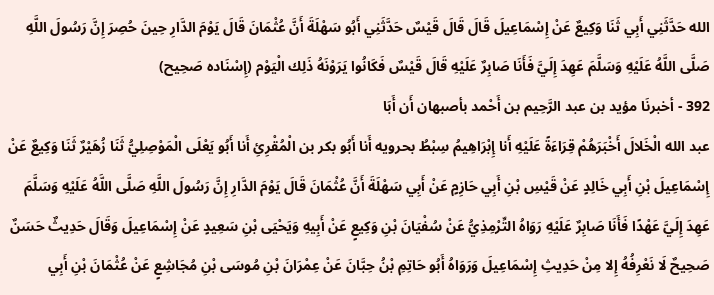الله حَدَّثَنِي أَبِي ثَنَا وَكِيعٌ عَنْ إِسْمَاعِيلَ قَالَ قَالَ قَيْسٌ حَدَّثَنِي أَبُو سَهْلَةَ أَنَّ عُثْمَانَ قَالَ يَوْمَ الدَّارِ حِينَ حُصِرَ إِنَّ رَسُولَ اللَّهِ صَلَّى اللَّهُ عَلَيْهِ وَسَلَّمَ عَهِدَ إِلَيَّ فَأَنَا صَابِرٌ عَلَيْهِ قَالَ قَيْسٌ فَكَانُوا يَرَوْنَهُ ذَلِك الْيَوْم (إِسْنَاده صَحِيح)
392 - أخبرنَا مؤيد بن عبد الرَّحِيم بن أَحْمد بأصبهان أَن أَبَا
عبد الله الْخَلالَ أَخْبَرَهُمْ قِرَاءَةً عَلَيْهِ أَنا إِبْرَاهِيمُ سِبْطُ بحرويه أَنا أَبُو بكر بن الْمُقْرِئِ أَنا أَبُو يَعْلَى الْمَوْصِلِيُّ ثَنَا زُهَيْرٌ ثَنَا وَكِيعٌ عَنْ إِسْمَاعِيلَ بْنِ أَبِي خَالِدٍ عَنْ قَيْسِ بْنِ أَبِي حَازِمٍ عَنْ أَبِي سَهْلَةَ أَنَّ عُثْمَانَ قَالَ يَوْمَ الدَّارِ إِنَّ رَسُولَ اللَّهِ صَلَّى اللَّهُ عَلَيْهِ وَسَلَّمَ عَهِدَ إِلَيَّ عَهْدًا فَأَنَا صَابِرٌ عَلَيْهِ رَوَاهُ التِّرْمِذِيُّ عَنْ سُفْيَانَ بْنِ وَكِيعٍ عَنْ أَبِيهِ وَيَحْيَى بْنِ سَعِيدٍ عَنْ إِسْمَاعِيلَ وَقَالَ حَدِيثٌ حَسَنٌ صَحِيحٌ لَا نَعْرِفُهُ إِلا مِنْ حَدِيثِ إِسْمَاعِيلَ وَرَوَاهُ أَبُو حَاتِمِ بْنُ حِبَّانَ عَنْ عِمْرَانَ بْنِ مُوسَى بْنِ مُجَاشِعٍ عَنْ عُثْمَانَ بْنِ أَبِي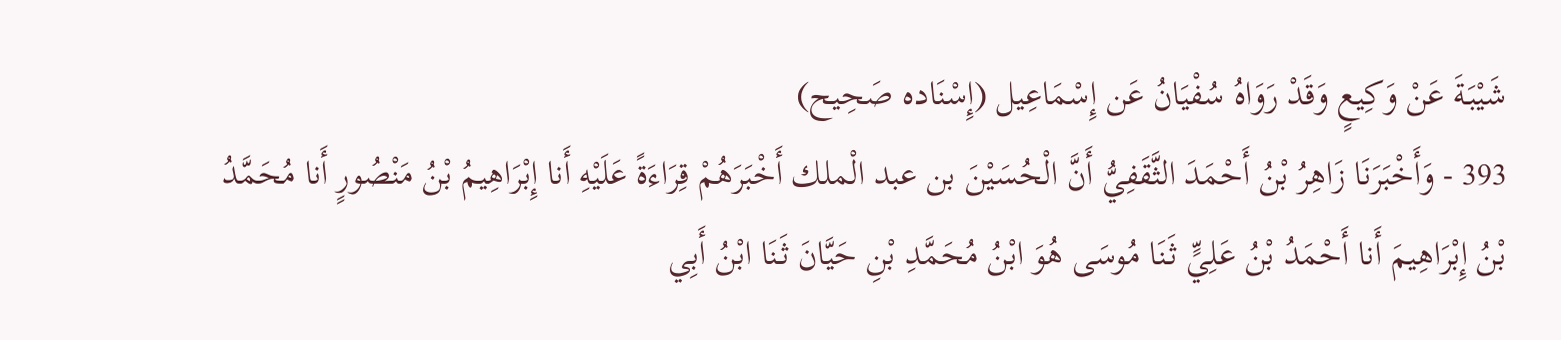شَيْبَةَ عَنْ وَكِيعٍ وَقَدْ رَوَاهُ سُفْيَانُ عَن إِسْمَاعِيل (إِسْنَاده صَحِيح)
393 - وَأَخْبَرَنَا زَاهِرُ بْنُ أَحْمَدَ الثَّقَفِيُّ أَنَّ الْحُسَيْنَ بن عبد الْملك أَخْبَرَهُمْ قِرَاءَةً عَلَيْهِ أَنا إِبْرَاهِيمُ بْنُ مَنْصُورٍ أَنا مُحَمَّدُ بْنُ إِبْرَاهِيمَ أَنا أَحْمَدُ بْنُ عَلِيٍّ ثَنَا مُوسَى هُوَ ابْنُ مُحَمَّدِ بْنِ حَيَّانَ ثَنَا ابْنُ أَبِي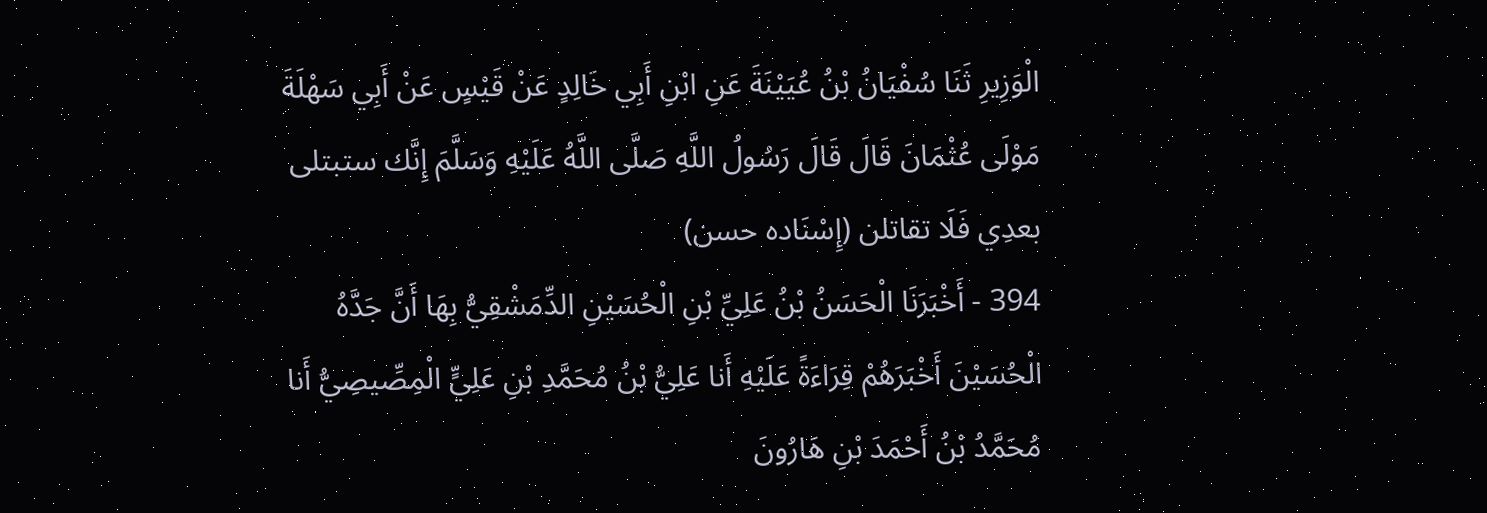الْوَزِيرِ ثَنَا سُفْيَانُ بْنُ عُيَيْنَةَ عَنِ ابْنِ أَبِي خَالِدٍ عَنْ قَيْسٍ عَنْ أَبِي سَهْلَةَ مَوْلَى عُثْمَانَ قَالَ قَالَ رَسُولُ اللَّهِ صَلَّى اللَّهُ عَلَيْهِ وَسَلَّمَ إِنَّك ستبتلى بعدِي فَلَا تقاتلن (إِسْنَاده حسن)
394 - أَخْبَرَنَا الْحَسَنُ بْنُ عَلِيِّ بْنِ الْحُسَيْنِ الدِّمَشْقِيُّ بِهَا أَنَّ جَدَّهُ الْحُسَيْنَ أَخْبَرَهُمْ قِرَاءَةً عَلَيْهِ أَنا عَلِيُّ بْنُ مُحَمَّدِ بْنِ عَلِيٍّ الْمِصِّيصِيُّ أَنا مُحَمَّدُ بْنُ أَحْمَدَ بْنِ هَارُونَ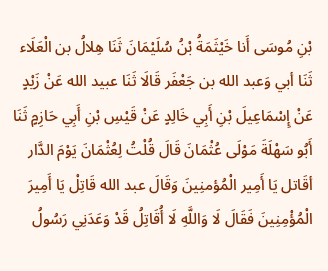بْنِ مُوسَى أَنا خَيْثَمَةُ بْنُ سُلَيْمَانَ ثَنَا هِلالُ بن الْعَلَاء ثَنَا أبي وَعبد الله بن جَعْفَر قَالَا ثَنَا عبيد الله عَنْ زَيْدٍ عَنْ إِسْمَاعِيلَ بْنِ أَبِي خَالِدٍ عَنْ قَيْسِ بْنِ أَبِي حَازِمٍ ثَنَا أَبُو سَهْلَةَ مَوْلَى عُثْمَانَ قَالَ قُلْتُ لِعُثْمَانَ يَوْمَ الدَّار أقَاتل يَا أَمِير الْمُؤمنِينَ وَقَالَ عبد الله قَاتِلْ يَا أَمِيرَ الْمُؤْمِنِينَ فَقَالَ لَا وَاللَّهِ لَا أُقَاتِلُ قَدْ وَعَدَنِي رَسُولُ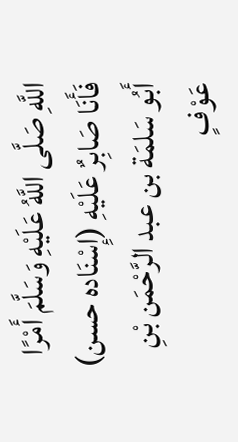اللَّهِ صَلَّى اللَّهُ عَلَيْهِ وَسَلَّمَ أَمْرًا فَأَنَا صَابِرٌ عَلَيْهِ (إِسْنَاده حسن)
أَبُو سَلمَة بن عبد الرَّحْمَن بْنِ عَوْفٍ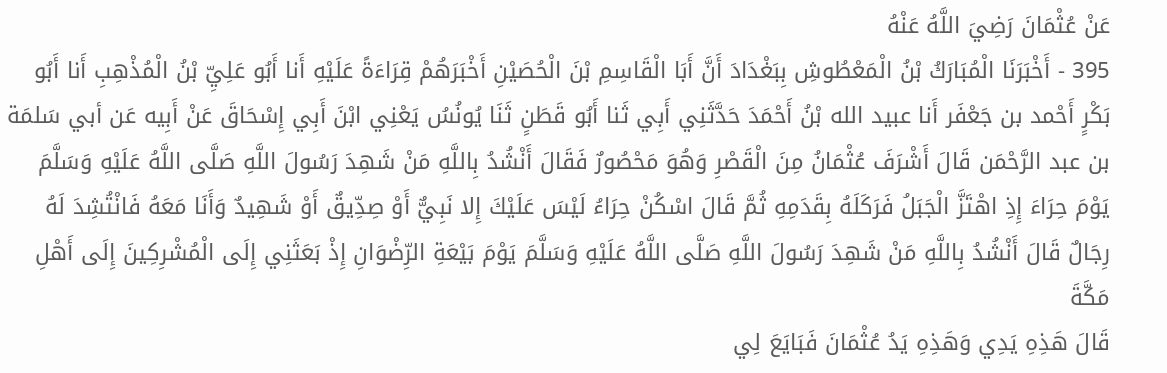عَنْ عُثْمَانَ رَضِيَ اللَّهُ عَنْهُ
395 - أَخْبَرَنَا الْمُبَارَكُ بْنُ الْمَعْطُوشِ بِبَغْدَادَ أَنَّ أَبَا الْقَاسِمِ بْنَ الْحُصَيْنِ أَخْبَرَهُمْ قِرَاءَةً عَلَيْهِ أَنا أَبُو عَلِيِّ بْنُ الْمُذْهِبِ أَنا أَبُو بَكْرٍ أَحْمد بن جَعْفَر أَنا عبيد الله بْنُ أَحْمَدَ حَدَّثَنِي أَبِي ثَنا أَبُو قَطَنٍ ثَنَا يُونُسُ يَعْنِي ابْنَ أَبِي إِسْحَاقَ عَنْ أَبِيه عَن أبي سَلمَة بن عبد الرَّحْمَن قَالَ أَشْرَفَ عُثْمَانُ مِنَ الْقَصْرِ وَهُوَ مَحْصُورٌ فَقَالَ أَنْشُدُ بِاللَّهِ مَنْ شَهِدَ رَسُولَ اللَّهِ صَلَّى اللَّهُ عَلَيْهِ وَسَلَّمَ يَوْمَ حِرَاءَ إِذِ اهْتَزَّ الْجَبَلُ فَرَكَلَهُ بِقَدَمِهِ ثُمَّ قَالَ اسْكُنْ حِرَاءُ لَيْسَ عَلَيْكَ إِلا نَبِيٌّ أَوْ صِدِّيقٌ أَوْ شَهِيدٌ وَأَنَا مَعَهُ فَانْتُشِدَ لَهُ رِجَالٌ قَالَ أَنْشُدُ بِاللَّهِ مَنْ شَهِدَ رَسُولَ اللَّهِ صَلَّى اللَّهُ عَلَيْهِ وَسَلَّمَ يَوْمَ بَيْعَةِ الرِّضْوَانِ إِذْ بَعَثَنِي إِلَى الْمُشْرِكِينَ إِلَى أَهْلِ مَكَّةَ
قَالَ هَذِهِ يَدِي وَهَذِهِ يَدُ عُثْمَانَ فَبَايَعَ لِي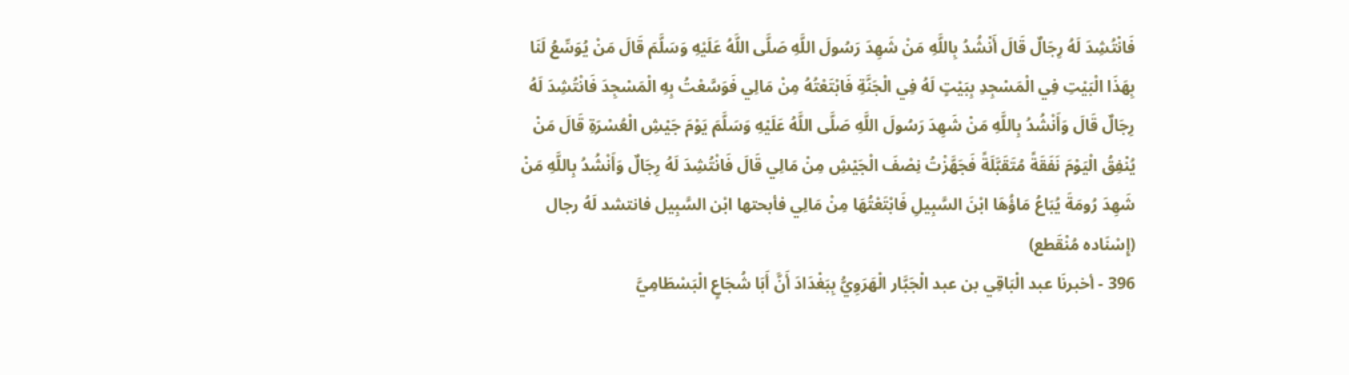فَانْتُشِدَ لَهُ رِجَالٌ قَالَ أَنْشُدُ بِاللَّهِ مَنْ شَهِدَ رَسُولَ اللَّهِ صَلَّى اللَّهُ عَلَيْهِ وَسَلَّمَ قَالَ مَنْ يُوَسِّعُ لَنَا بِهَذَا الْبَيْتِ فِي الْمَسْجِدِ بِبَيْتٍ لَهُ فِي الْجَنَّةِ فَابْتَعْتُهُ مِنْ مَالِي فَوَسَّعْتُ بِهِ الْمَسْجِدَ فَانْتُشِدَ لَهُ رِجَالٌ قَالَ وَأَنْشُدُ بِاللَّهِ مَنْ شَهِدَ رَسُولَ اللَّهِ صَلَّى اللَّهُ عَلَيْهِ وَسَلَّمَ يَوْمَ جَيْشِ الْعُسْرَةِ قَالَ مَنْ يُنْفِقُ الْيَوْمَ نَفَقَةً مُتَقَبَّلَةً فَجَهَّزْتُ نِصْفَ الْجَيْشِ مِنْ مَالِي قَالَ فَانْتُشِدَ لَهُ رِجَالٌ وَأَنْشُدُ بِاللَّهِ مَنْ شَهِدَ رُومَةَ يُبَاعُ مَاؤُهَا ابْنَ السَّبِيلِ فَابْتَعْتُهَا مِنْ مَالِي فأبحتها ابْن السَّبِيل فانتشد لَهُ رجال (إِسْنَاده مُنْقَطع)
396 - أخبرنَا عبد الْبَاقِي بن عبد الْجَبَّار الْهَرَوِيُّ بِبَغْدَادَ أَنَّ أَبَا شُجَاعٍ الْبَسْطَامِيَّ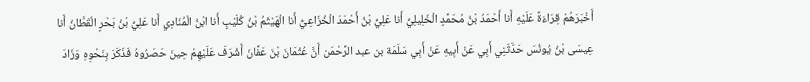أَخْبَرَهُمْ قِرَاءَةً عَلَيْهِ أَنا أَحْمَدُ بْنُ مُحَمَّدٍ الْخَلِيلِيُّ أَنا عَلِيُّ بْنُ أَحْمَدَ الْخُزَاعِيُّ أَنا الْهَيْثَمُ بْنُ كُلَيْبٍ أَنا ابْنُ الْمُنَادِي أَنا عَلِيُّ بْنُ بَحْرٍ الْقَطَّانُ أَنا عِيسَى بْنُ يُونُسَ حَدَّثَنِي أَبِي عَنْ أَبِيهِ عَنْ أَبِي سَلَمَة بن عبد الرَّحْمَن أَنَّ عُثْمَانَ بْنَ عَفَّانَ أَشْرَفَ عَلَيْهِمْ حِينَ حَصَرُوهُ فَذَكَرَ بِنَحْوِهِ وَزَادَ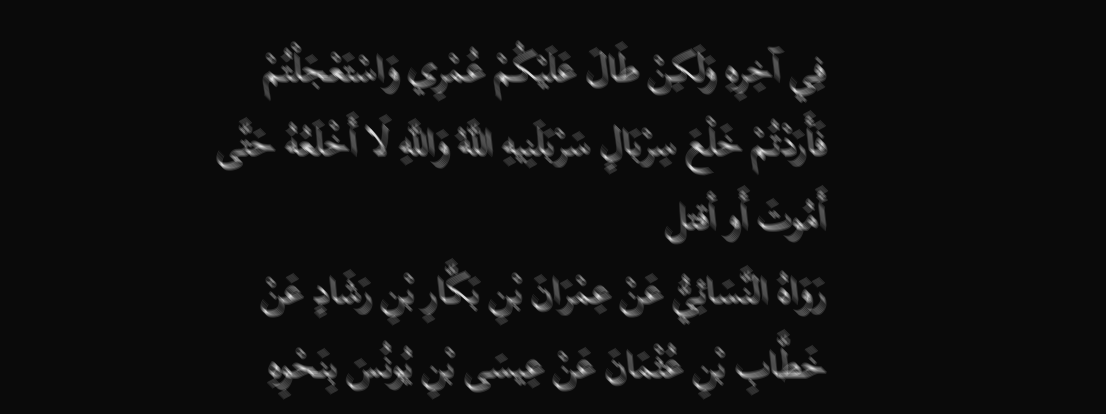فِي آخِرِهِ وَلَكِنْ طَالَ عَلَيْكُمْ عُمْرِي وَاسْتَعْجَلْتُمْ فَأَرَدْتُمْ خَلْعَ سِرْبَالٍ سَرْبَلَنِيهِ اللَّهُ وَاللَّهِ لَا أَخْلَعُهُ حَتَّى أَمُوتَ أَو أقتل
رَوَاهُ النَّسَائِيُّ عَنْ عِمْرَانَ بْنِ بَكَّارِ بْنِ رَشَادٍ عَنْ خَطَّابِ بْنِ عُثْمَانَ عَنْ عِيسَى بْنِ يُونُسَ بِنَحْوِهِ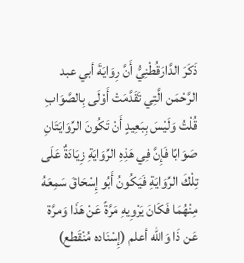ذَكَرَ الدَّارَقُطْنِيُّ أَنَّ رِوَايَةَ أبي عبد الرَّحْمَن الَّتِي تَقَدَّمَتْ أَوْلَى بِالصَّوَابِ قُلْتُ وَلَيْسَ بِبَعِيدٍ أَنْ تَكُونَ الرِّوَايَتَانِ صَوَابًا فَإِنَّ فِي هَذِهِ الرِّوَايَةِ زِيَادَةٌ عَلَى تِلْكَ الرِّوَايَةِ فَيَكُونُ أَبُو إِسْحَاقَ سَمِعَهُ مِنْهُمَا فَكَانَ يَرْوِيهِ مَرَّةً عَنْ هَذَا وَمرَّة عَن ذَا وَالله أعلم (إِسْنَاده مُنْقَطع)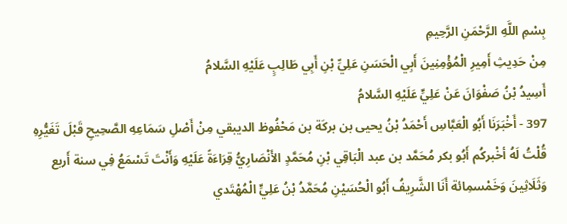بِسْمِ اللَّهِ الرَّحْمَنِ الرَّحِيمِ
مِنْ حَدِيثِ أَمِيرِ الْمُؤْمِنِينَ أَبِي الْحَسَنِ عَلِيِّ بْنِ أَبِي طَالِبٍ عَلَيْهِ السَّلامُ
أَسِيدُ بْنُ صَفْوَانَ عَنْ عَلِيٍّ عَلَيْهِ السَّلامُ
397 - أَخْبَرَنَا أَبُو الْعَبَّاسِ أَحْمَدُ بْنُ يحيى بن بركَة بن مَحْفُوظ الديبقي مِنْ أَصْلِ سَمَاعِهِ الصَّحِيحِ قَبْلَ تَغَيُّرِهِ قُلْتُ لَهُ أخْبركُم أَبُو بكر مُحَمَّد بن عبد الْبَاقِي بْنِ مُحَمَّدٍ الأَنْصَارِيُّ قِرَاءَةً عَلَيْهِ وَأَنْتَ تَسْمَعُ فِي سنة أَربع وَثَلَاثِينَ وَخَمْسمِائة أَنَا الشَّرِيفُ أَبُو الْحُسَيْنِ مُحَمَّدُ بْنُ عَلِيٍّ الْمُهْتَدي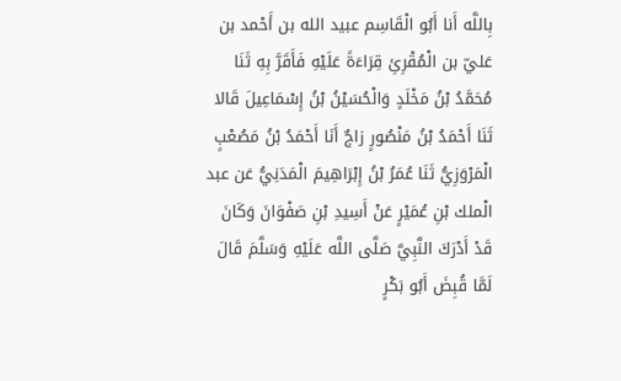بِاللَّه أَنا أَبُو الْقَاسِم عبيد الله بن أَحْمد بن عَليّ بن الْمُقْرِئِ قِرَاءَةً عَلَيْهِ فَأَقَرَّ بِهِ ثَنَا مُحَمَّدُ بْنُ مَخْلَدٍ وَالْحُسَيْنُ بْنُ إِسْمَاعِيلَ قَالا ثَنَا أَحْمَدُ بْنُ مَنْصُورٍ زاجٌ أَنَا أَحْمَدُ بْنُ مَصُعْبٍ الْمَرْوَزِيُّ ثَنَا عُمَرُ بْنُ إِبْرَاهِيمَ الْمَدَنِيُّ عَن عبد الْملك بْنِ عُمَيْرٍ عَنْ أَسِيدِ بْنِ صَفْوَانَ وَكَانَ قَدْ أَدْرَكَ النَّبِيَّ صَلَّى اللَّه عَلَيْهِ وَسَلَّمَ قَالَ لَمَّا قُبِضَ أَبُو بَكْرٍ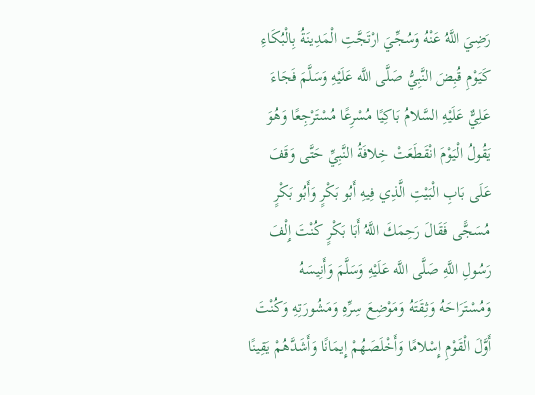رَضِيَ اللَّهُ عَنْهُ وَسُجِّيَ ارْتَجَّتِ الْمَدِينَةُ بِالْبُكَاءِ كَيَوْمِ قُبِضَ النَّبِيُّ صَلَّى اللَّه عَلَيْهِ وَسَلَّمَ فَجَاءَ عَلِيٌّ عَلَيْهِ السَّلامُ بَاكِيًا مُسْرِعًا مُسْتَرْجِعًا وَهُوَ يَقُولُ الْيَوْمَ انْقَطَعَتْ خِلافَةُ النَّبِيِّ حَتَّى وَقَفَ عَلَى بَابِ الْبَيْتِ الَّذِي فِيهِ أَبُو بَكْرٍ وَأَبُو بَكْرٍ مُسَجًّى فَقَالَ رَحِمَكَ اللَّهُ أَبَا بَكْرٍ كُنْتَ إِلْفَ رَسُولِ اللَّهِ صَلَّى اللَّه عَلَيْهِ وَسَلَّمَ وَأَنِيسَهُ وَمُسْتَرَاحَهُ وَثِقَتَهُ وَمَوْضِعَ سِرِّهِ وَمَشُورَتِهِ وَكُنْتَ أَوَّلَ الْقَوْمِ إِسْلامًا وَأَخْلَصَهُمْ إِيمَانًا وَأَشَدَّهُمْ يَقِينًا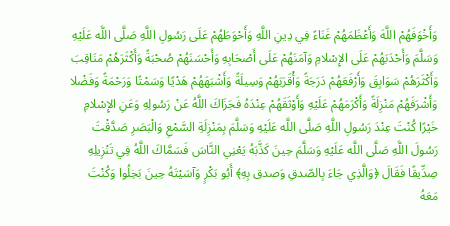وَأَخْوَفَهُمْ اللَّهَ وَأَعْظَمَهُمْ غَنَاءً فِي دِينِ اللَّهِ وَأَحْوَطَهُمْ عَلَى رَسُولِ اللَّهِ صَلَّى اللَّه عَلَيْهِ وَسَلَّمَ وَأَحْدَبَهُمْ عَلَى الإِسْلامِ وَآمَنَهُمْ عَلَى أَصْحَابِهِ وَأَحْسَنَهُمْ صُحْبَةً وَأَكْثَرَهُمْ مَنَاقِبَ وَأَكْثَرَهُمْ سَوَابِقَ وَأَرْفَعَهُمْ دَرَجَةً وَأْقَرَبَهُمْ وَسِيلَةً وَأَشْبَهَهُمْ هَدْيًا وَسَمْتًا وَرَحْمَةً وَفَضْلا وَأَشْرَفَهُمْ مَنْزِلَةً وَأَكْرَمَهُمْ عَلَيْهِ وَأَوْثَقَهُمْ عِنْدَهُ فَجَزَاكَ اللَّهُ عَنْ رَسُولِهِ وَعَنِ الإِسْلامِ خَيْرًا كُنْتَ عِنْدَ رَسُولِ اللَّهِ صَلَّى اللَّه عَلَيْهِ وَسَلَّمَ بِمَنْزِلَةِ السَّمْعِ وَالْبَصَرِ صَدَّقْتَ رَسُولَ اللَّهِ صَلَّى اللَّه عَلَيْهِ وَسَلَّمَ حِينَ كَذَّبَهُ يَعْنِي النَّاسَ فَسَمَّاكَ اللَّهُ فِي تَنْزِيلِهِ صِدِّيقًا فَقَالَ ﴿وَالَّذِي جَاءَ بِالصّدقِ وَصدق بِهِ﴾ أَبُو بَكْرٍ وَآسَيْتَهُ حِينَ بَخِلُوا وَكُنْتَ مَعَهُ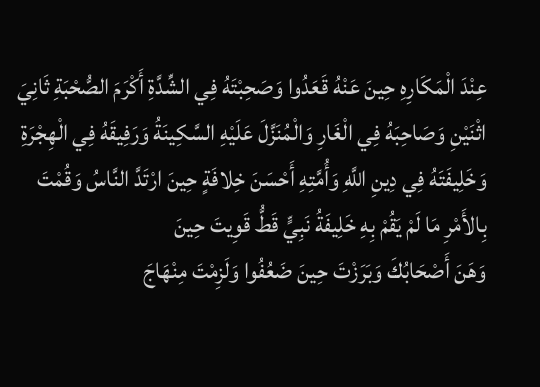عِنْدَ الْمَكَارِهِ حِينَ عَنْهُ قَعَدُوا وَصَحِبْتَهُ فِي الشِّدَّةِ أَكْرَمَ الصُّحْبَةِ ثَانِيَ اثْنَيْنِ وَصَاحِبَهُ فِي الْغَارِ وَالْمُنَزَّلَ عَلَيْهِ السَّكِينَةُ وَرَفِيقَهُ فِي الْهِجْرَةِ وَخَلِيفَتَهُ فِي دِينِ اللَّهِ وَأُمَّتِهِ أَحْسَنَ خِلافَةٍ حِينَ ارْتَدَّ النَّاسُ وَقُمْتَ بِالأَمْرِ مَا لَمْ يَقُمْ بِهِ خَلِيفَةُ نَبِيٍّ قَطُّ قَوِيتَ حِينَ
وَهَنَ أَصْحَابُكَ وَبَرَزْتَ حِينَ ضَعُفُوا وَلَزِمْتَ مِنْهَاجَ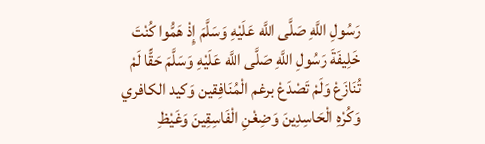رَسُولِ اللَّهِ صَلَّى اللَّه عَلَيْهِ وَسَلَّمَ إِذْ هَمُّوا كُنْتَ خَلِيفَةَ رَسُولِ اللَّهِ صَلَّى اللَّه عَلَيْهِ وَسَلَّمَ حَقًّا لَمْ تُنَازَعْ وَلَمْ تَصْدَعْ برغم الْمُنَافِقين وَكيد الكافري وَكُرْهِ الْحَاسِدِينَ وَضِغْنِ الْفَاسِقِينَ وَغَيْظِ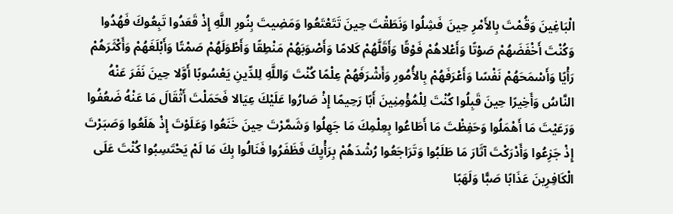الْبَاغِينَ وَقُمْتَ بِالأَمْرِ حِينَ فَشِلُوا وَنَطَقْتَ حِينَ تَتَعْتَعُوا وَمَضِيتَ بِنُورِ اللَّهِ إِذْ قَعَدُوا تَبِعُوكَ فَهُدُوا وَكُنْتَ أَخْفَضَهُمْ صَوْتًا وَأَعْلاهُمْ فَوْقًا وَأَقَلَّهُمْ كَلامًا وَأَصْوَبَهُمْ مَنْطِقًا وَأَطْوَلَهُمْ صَمْتًا وَأَبْلَغَهُمْ وَأَكْثَرَهُمْ رَأْيًا وَأَسْمَحَهُمْ نَفْسًا وَأَعْرَفَهُمْ بِالأُمُورِ وَأَشْرَفَهُمْ عِلْمًا كُنْتَ وَاللَّهِ لِلدِّينِ يَعْسُوبًا أَوَّلا حِينَ نَفَرَ عَنْهُ النَّاسُ وَأَخِيرًا حِينَ قَبِلُوا كُنْتَ لِلْمُؤْمِنِينَ أَبًا رَحِيمًا إِذْ صَارُوا عَلَيْكَ عِيَالا فَحَمَلْتَ أَثْقَالَ مَا عَنْهُ ضَعُفُوا وَرَعَيْتَ مَا أَهْمَلُوا وَحَفِظْتَ مَا أَطَاعُوا بِعِلْمِكَ مَا جَهِلُوا وَشَمَّرْتَ حِينَ خَنَعُوا وَعَلَوْتَ إِذْ هَلَعُوا وَصَبَرْتَ إِذْ جَزِعُوا وَأَدْرَكْتَ آثَارَ مَا طَلَبُوا وَتَرَاجَعُوا رُشْدَهُمْ بِرَأْيِكَ فَظَفَرُوا فَنَالُوا بِكَ مَا لَمْ يَحْتَسِبُوا كُنْتَ عَلَى الْكَافِرِينَ عَذَابًا صَبًّا وَلَهَبًا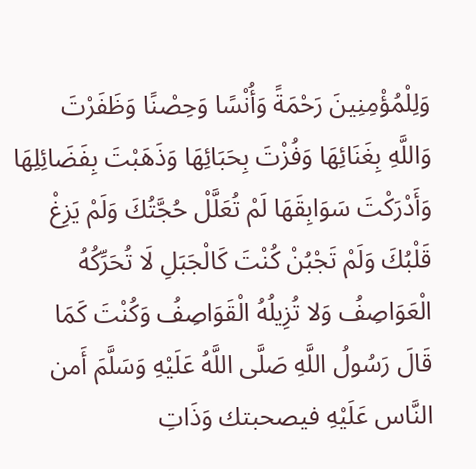وَلِلْمُؤْمِنِينَ رَحْمَةً وَأُنْسًا وَحِصْنًا وَظَفَرْتَ وَاللَّهِ بِغَنَائِهَا وَفُزْتَ بِحَبَائِهَا وَذَهَبْتَ بِفَضَائِلِهَا وَأَدْرَكْتَ سَوَابِقَهَا لَمْ تُعَلَّلْ حُجَّتُكَ وَلَمْ يَزِغْ قَلْبُكَ وَلَمْ تَجْبُنْ كُنْتَ كَالْجَبَلِ لَا تُحَرِّكُهُ الْعَوَاصِفُ وَلا تُزِيلُهُ الْقَوَاصِفُ وَكُنْتَ كَمَا قَالَ رَسُولُ اللَّهِ صَلَّى اللَّهُ عَلَيْهِ وَسَلَّمَ أَمن النَّاس عَلَيْهِ فيصحبتك وَذَاتِ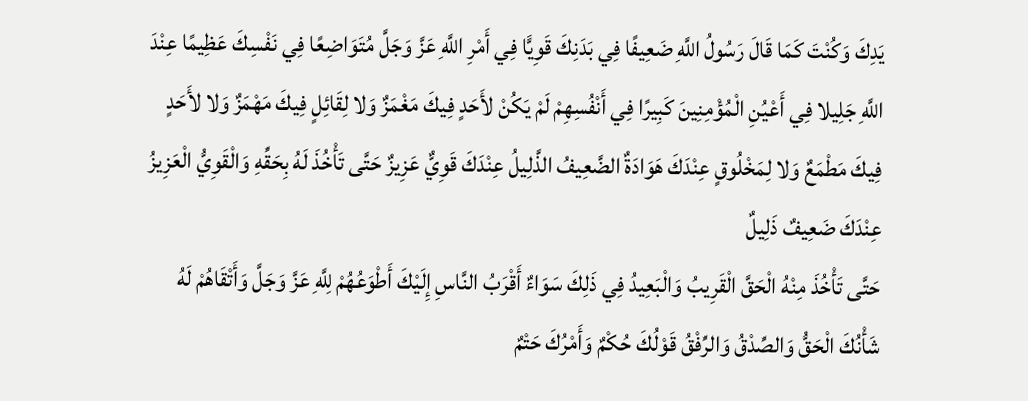يَدِكَ وَكُنْتَ كَمَا قَالَ رَسُولُ اللَّهِ ضَعِيفًا فِي بَدَنِكَ قَوِيًّا فِي أَمْرِ اللَّهِ عَزَّ وَجَلَّ مُتَوَاضِعًا فِي نَفْسِكَ عَظِيمًا عِنْدَ اللَّهِ جَلِيلا فِي أَعْيُنِ الْمُؤْمِنِينَ كَبِيرًا فِي أَنْفُسِهِمْ لَمْ يَكُنْ لأَحَدٍ فِيكَ مَغْمَزٌ وَلا لِقَائِلٍ فِيكَ مَهْمَزٌ وَلا لأَحَدٍ فِيكَ مَطْمَعٌ وَلا لِمَخْلُوقٍ عِنْدَكَ هَوَادَةٌ الضَّعِيفُ الذَّلِيلُ عِنْدَكَ قَوِيٌّ عَزِيزٌ حَتَّى تَأْخُذَ لَهُ بِحَقِّهِ وَالْقَوِيُّ الْعَزِيزُ عِنْدَكَ ضَعِيفٌ ذَلِيلٌ
حَتَّى تَأْخُذَ مِنْهُ الْحَقَّ الْقَرِيبُ وَالْبَعِيدُ فِي ذَلِكَ سَوَاءٌ أَقْرَبُ النَّاسِ إِلَيْكَ أَطْوَعُهُمْ لِلَّهِ عَزَّ وَجَلَّ وَأَتْقَاهُمْ لَهُ شَأْنُكَ الْحَقُّ وَالصِّدْقُ وَالرِّفْقُ قَوْلُكَ حُكْمٌ وَأَمْرُكَ حَتْمٌ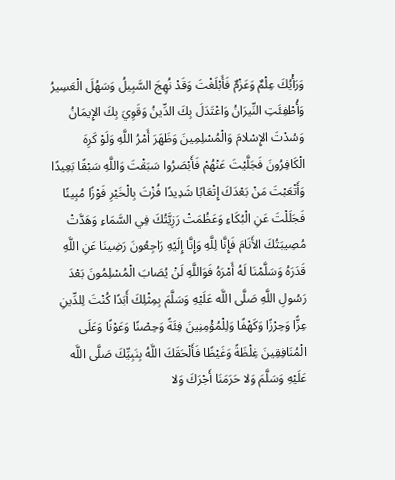وَرَأْيُكَ عِلْمٌ وَعَزْمٌ فَأَبْلَغْتَ وَقَدْ نُهِجَ السَّبِيلُ وَسَهُلَ الْعَسِيرُ وَأُطْفِئَتِ النِّيرَانُ وَاعْتَدَلَ بِكَ الدِّينُ وَقَوِيَ بِكَ الإِيمَانُ وَسُدْتَ الإِسْلامَ وَالْمُسْلِمِينَ وَظَهَرَ أَمْرُ اللَّهِ وَلَوْ كَرِهَ الْكَافِرُونَ فَجَلَّيْتَ عَنْهُمْ فَأَبْصَرُوا سَبَقْتَ وَاللَّهِ سَبْقًا بَعِيدًا وَأَتْعَبْتَ مَنْ بَعْدَكَ إِتْعَابًا شَدِيدًا فُزْتَ بِالْخَيْرِ فَوْزًا مُبِينًا فَجَلَلْتَ عَنِ الْبُكَاءِ وَعَظُمَتْ رَزِيَّتُكَ فِي السَّمَاءِ وَهَدَّتْ مُصِيبَتُكَ الأَنَامَ فَإِنَّا لِلَّهِ وَإِنَّا إِلَيْهِ رَاجِعُونَ رَضِينَا عَنِ اللَّهِ قَدَرَهُ وَسَلَّمْنَا لَهُ أَمْرَهُ فَوَاللَّهِ لَنْ يُصَابَ الْمُسْلِمُونَ بَعْدَ رَسُولِ اللَّهِ صَلَّى اللَّه عَلَيْهِ وَسَلَّمَ بِمِثْلِكَ أَبَدًا كُنْتَ لِلدِّينِ عِزًّا وَحِرْزًا وَكَهْفًا وَلِلْمُؤْمِنِينَ فِئَةً وَحِصْنًا وَعَوْنًا وَعَلَى الْمُنَافِقِينَ غِلْظَةً وَغَيْظًا فَأَلْحَقَكَ اللَّهُ بِنَبِيِّكَ صَلَّى اللَّه عَلَيْهِ وَسَلَّمَ وَلا حَرَمَنَا أَجْرَكَ وَلا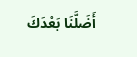أَضَلَّنَا بَعْدَكَ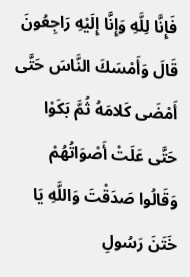فَإِنَّا لِلَّهِ وَإِنَّا إِلَيْهِ رَاجِعُونَ قَالَ وَأَمْسَكَ النَّاسَ حَتَّى أَمْضَى كَلامَهُ ثُمَّ بَكَوْا حَتَّى عَلَتْ أَصْوَاتُهُمْ وَقَالُوا صَدَقْتَ وَاللَّهِ يَا خَتَنَ رَسُولِ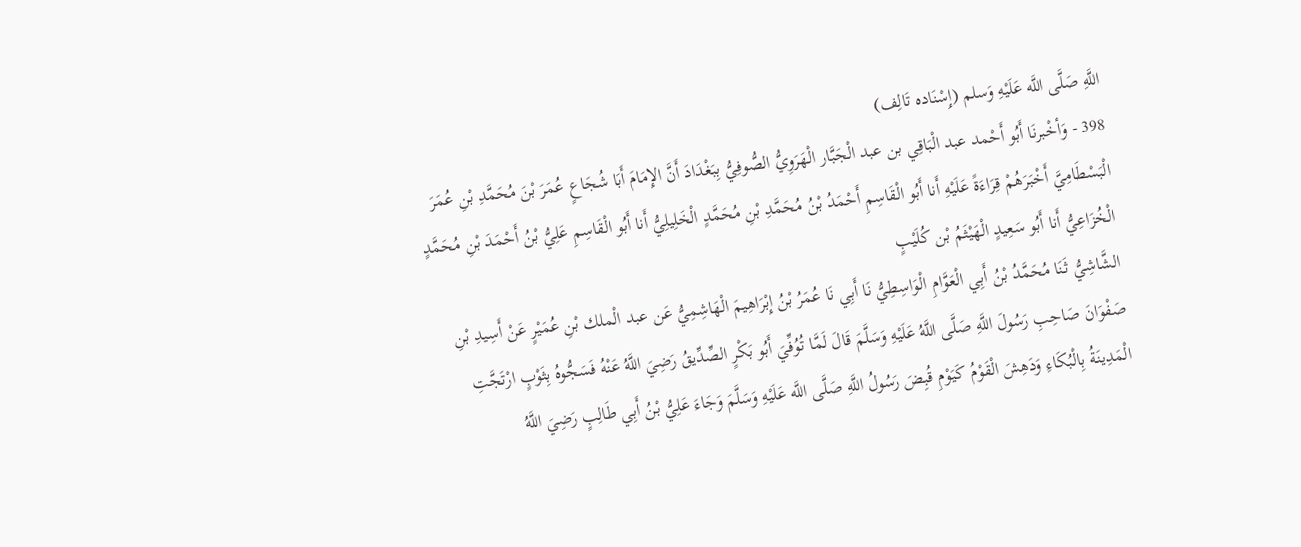اللَّهِ صَلَّى اللَّه عَلَيْهِ وَسلم (إِسْنَاده تَالِف)
398 - وَأخْبرنَا أَبُو أَحْمد عبد الْبَاقِي بن عبد الْجَبَّار الْهَرَوِيُّ الصُّوفِيُّ بِبَغْدَادَ أَنَّ الإِمَامَ أَبَا شُجَاعٍ عُمَرَ بْنَ مُحَمَّدِ بْنِ عُمَرَ الْبَسْطَامِيَّ أَخْبَرَهُمْ قِرَاءَةً عَلَيْهِ أَنا أَبُو الْقَاسِمِ أَحْمَدُ بْنُ مُحَمَّدِ بْنِ مُحَمَّدٍ الْخَلِيلِيُّ أَنا أَبُو الْقَاسِمِ عَلِيُّ بْنُ أَحْمَدَ بْنِ مُحَمَّدٍ الْخُزَاعِيُّ أَنا أَبُو سَعِيدٍ الْهَيْثَمُ بْن كُلَيْبٍ
الشَّاشِيُّ ثَنَا مُحَمَّدُ بْنُ أَبِي الْعَوَّامِ الْوَاسِطِيُّ نَا أَبِي نَا عُمَرُ بْنُ إِبْرَاهِيمَ الْهَاشِمِيُّ عَن عبد الْملك بْنِ عُمَيْرٍ عَنْ أَسِيدِ بْنِ صَفْوَانَ صَاحِبِ رَسُولَ اللَّهِ صَلَّى اللَّهُ عَلَيْهِ وَسَلَّمَ قَالَ لَمَّا تُوُفِّيَ أَبُو بَكْرٍ الصِّدِّيقُ رَضِيَ اللَّهُ عَنْهُ فَسَجُّوهُ بِثَوْبٍ ارْتَجَّتِ الْمَدِينَةُ بِالْبُكَاءِ وَدَهِشَ الْقَوْمُ كَيَوْمِ قُبِضَ رَسُولُ اللَّهِ صَلَّى اللَّه عَلَيْهِ وَسَلَّمَ وَجَاءَ عَلِيُّ بْنُ أَبِي طَالِبٍ رَضِيَ اللَّهُ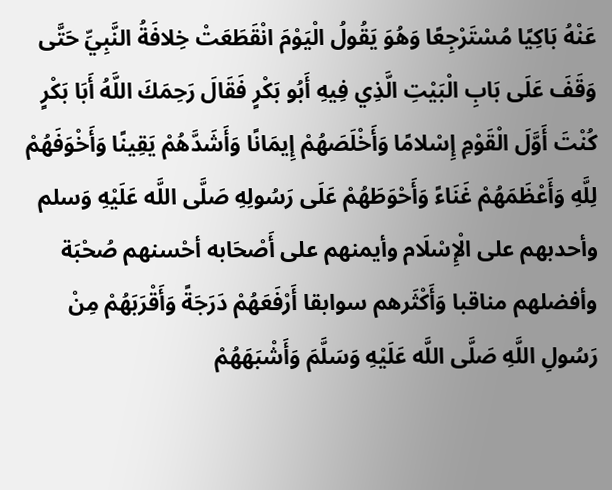عَنْهُ بَاكِيًا مُسْتَرْجِعًا وَهُوَ يَقُولُ الْيَوْمَ انْقَطَعَتْ خِلافَةُ النَّبِيِّ حَتَّى وَقَفَ عَلَى بَابِ الْبَيْتِ الَّذِي فِيهِ أَبُو بَكْرٍ فَقَالَ رَحِمَكَ اللَّهُ أَبَا بَكْرٍ كُنْتَ أَوَّلَ الْقَوْمِ إِسْلامًا وَأَخْلَصَهُمْ إِيمَانًا وَأَشَدَّهُمْ يَقِينًا وَأَخْوَفَهُمْ لِلَّهِ وَأَعْظَمَهُمْ غَنَاءً وَأَحْوَطَهُمْ عَلَى رَسُولِهِ صَلَّى اللَّه عَلَيْهِ وَسلم وأحدبهم على الْإِسْلَام وأيمنهم على أَصْحَابه أحْسنهم صُحْبَة وأفضلهم مناقبا وَأَكْثَرهم سوابقا أَرْفَعَهُمْ دَرَجَةً وَأَقْرَبَهُمْ مِنْ رَسُولِ اللَّهِ صَلَّى اللَّه عَلَيْهِ وَسَلَّمَ وَأَشْبَهَهُمْ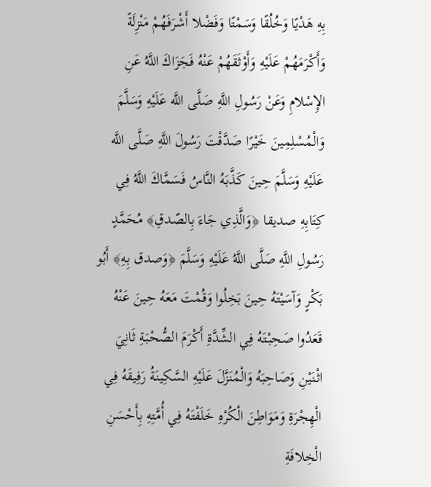بِهِ هَدْيًا وَخُلُقًا وَسَمْتًا وَفَضْلا أَشْرَفَهُمْ مَنْزِلَةً وَأَكْرَمَهُمْ عَلَيْهِ وَأَوْثَقَهُمْ عَنْهُ فَجَزَاكَ اللَّهُ عَنِ الإِسْلامِ وَعَنْ رَسُولِ اللَّهِ صَلَّى اللَّه عَلَيْهِ وَسَلَّمَ وَالْمُسْلِمِينَ خَيْرًا صَدَّقْتَ رَسُولَ اللَّهِ صَلَّى اللَّه عَلَيْهِ وَسَلَّمَ حِينَ كَذَّبَهُ النَّاسُ فَسَمَّاكَ اللَّهُ فِي كِتَابِهِ صديقا ﴿وَالَّذِي جَاءَ بِالصّدقِ﴾ مُحَمَّدٍ رَسُولِ اللَّهِ صَلَّى اللَّهُ عَلَيْهِ وَسَلَّمَ ﴿وَصدق بِهِ﴾ أَبُو بَكْرٍ وَآسَيْتَهُ حِينَ بَخِلُوا وَقُمْتَ مَعَهُ حِينَ عَنْهُ قَعَدُوا صَحِبْتَهُ فِي الشِّدَّةِ أَكْرَمَ الصُّحْبَةِ ثَانِيَ اثْنَيْنِ وَصَاحِبَهُ وَالْمُنَزَّلَ عَلَيْهِ السَّكِينَةُ رَفِيقَهُ فِي الْهِجْرَةِ وَمَوَاطِنَ الْكُرْهِ خَلَفْتَهُ فِي أُمَّتِهِ بِأَحْسَنِ الْخِلافَةِ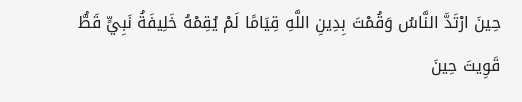حِينَ ارْتَدَّ النَّاسُ وَقُمْتَ بِدِينِ اللَّهِ قِيَامًا لَمْ يُقِمْهُ خَلِيفَةُ نَبِيٍّ قَطُّ قَوِيتَ حِينَ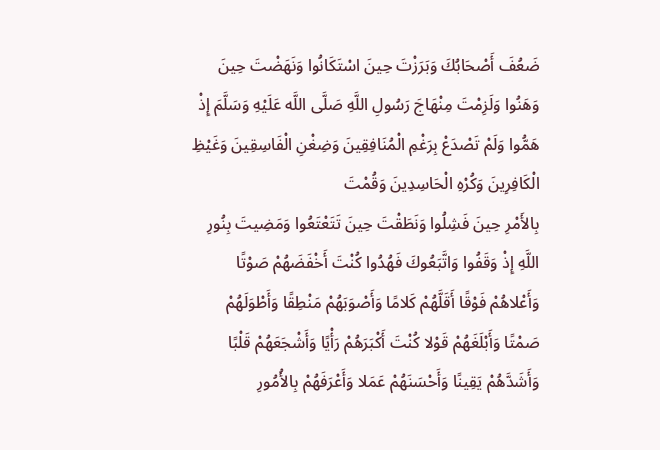ضَعُفَ أَصْحَابُكَ وَبَرَزْتَ حِينَ اسْتَكَانُوا وَنَهَضْتَ حِينَ وَهَنُوا وَلَزِمْتَ مِنْهَاجَ رَسُولِ اللَّهِ صَلَّى اللَّه عَلَيْهِ وَسَلَّمَ إِذْ هَمُّوا وَلَمْ تَصْدَعْ بِرَغْمِ الْمُنَافِقِينَ وَضِغْنِ الْفَاسِقِينَ وَغَيْظِ الْكَافِرِينَ وَكُرْهِ الْحَاسِدِينَ وَقُمْتَ
بِالأَمْرِ حِينَ فَشِلُوا وَنَطَقْتَ حِينَ تَتَعْتَعُوا وَمَضِيتَ بِنُورِ اللَّهِ إِذْ وَقَفُوا وَاتَّبَعُوكَ فَهُدُوا كُنْتَ أَخْفَضَهُمْ صَوْتًا وَأَعْلاهُمْ فَوْقًا أَقَلَّهُمْ كَلامًا وَأَصْوَبَهُمْ مَنْطِقًا وَأَطْوَلَهُمْ صَمْتًا وَأَبْلَغَهُمْ قَوْلا كُنْتَ أَكْبَرَهُمْ رَأْيًا وَأَشْجَعَهُمْ قَلْبًا وَأَشَدَّهُمْ يَقِينًا وَأَحْسَنَهُمْ عَمَلا وَأَعْرَفَهُمْ بِالأُمُورِ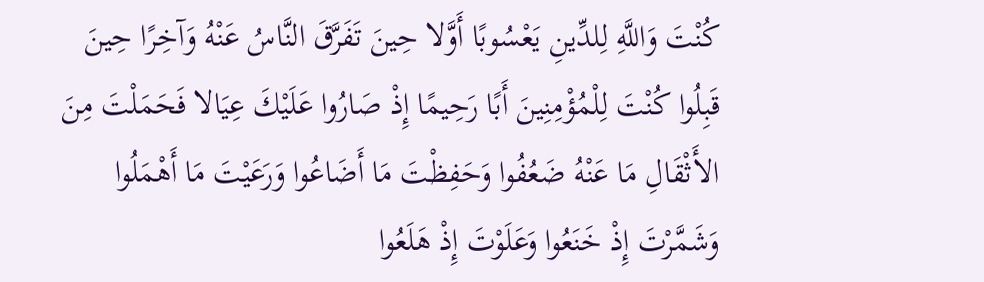كُنْتَ وَاللَّهِ لِلدِّينِ يَعْسُوبًا أَوَّلا حِينَ تَفَرَّقَ النَّاسُ عَنْهُ وَآخِرًا حِينَ قَبِلُوا كُنْتَ لِلْمُؤْمِنِينَ أَبًا رَحِيمًا إِذْ صَارُوا عَلَيْكَ عِيَالا فَحَمَلْتَ مِنَ الأَثْقَالِ مَا عَنْهُ ضَعُفُوا وَحَفِظْتَ مَا أَضَاعُوا وَرَعَيْتَ مَا أَهْمَلُوا وَشَمَّرْتَ إِذْ خَنَعُوا وَعَلَوْتَ إِذْ هَلَعُوا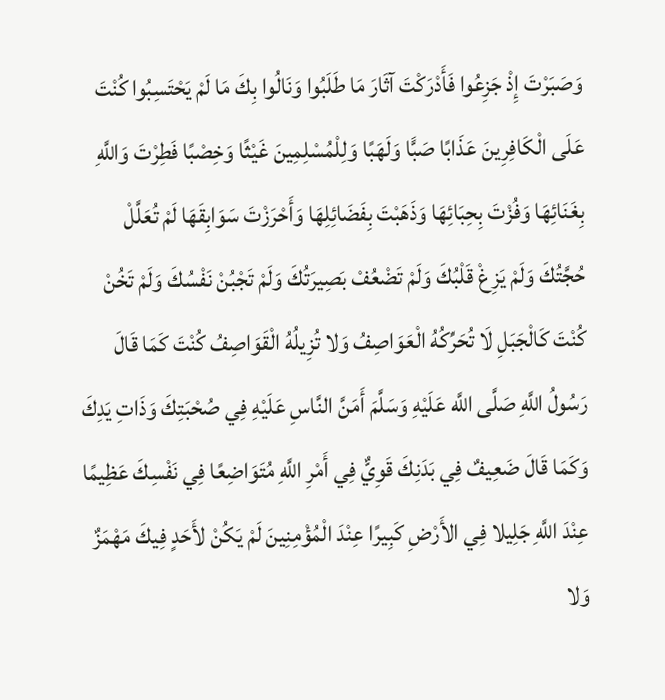وَصَبَرْتَ إِذْ جَزِعُوا فَأَدْرَكْتَ آثَارَ مَا طَلَبُوا وَنَالُوا بِكَ مَا لَمْ يَحْتَسِبُوا كُنْتَ عَلَى الْكَافِرِينَ عَذَابًا صَبًّا وَلَهَبًا وَلِلْمُسْلِمِينَ غَيْثًا وَخِصْبًا فَطِرْتَ وَاللَّهِ بِغَنَائِهَا وَفُزْتَ بِحِبَائِهَا وَذَهَبْتَ بِفَضَائِلِهَا وَأَحْرَزْتَ سَوَابِقَهَا لَمْ تُعَلَّلْ حُجَّتُكَ وَلَمْ يَزِغْ قَلْبُكَ وَلَمْ تَضْعُفْ بَصِيرَتُكَ وَلَمْ تَجْبُنْ نَفْسُكَ وَلَمْ تَخُنْ كُنْتَ كَالْجَبَلِ لَا تُحَرِّكُهُ الْعَوَاصِفُ وَلا تُزِيلُهُ الْقَوَاصِفُ كُنْتَ كَمَا قَالَ رَسُولُ اللَّهِ صَلَّى اللَّه عَلَيْهِ وَسَلَّمَ أَمَنَّ النَّاسِ عَلَيْهِ فِي صُحْبَتِكَ وَذَاتِ يَدِكَ وَكَمَا قَالَ ضَعِيفٌ فِي بَدَنِكَ قَوِيٌّ فِي أَمْرِ اللَّهِ مُتَوَاضِعًا فِي نَفْسِكَ عَظِيمًا عِنْدَ اللَّهِ جَلِيلا فِي الأَرْضِ كَبِيرًا عِنْدَ الْمُؤْمِنِينَ لَمْ يَكُنْ لأَحَدٍ فِيكَ مَهْمَزٌ وَلا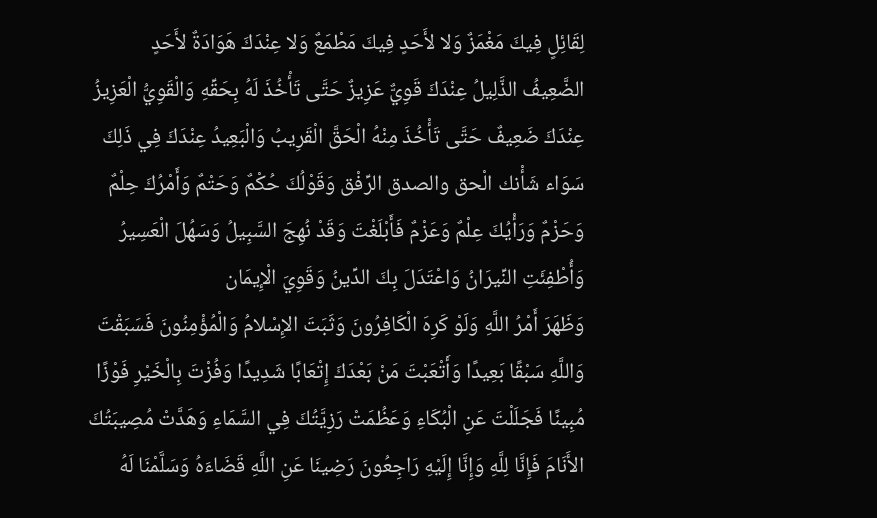لِقَائِلٍ فِيكَ مَغْمَزٌ وَلا لأَحَدٍ فِيكَ مَطْمَعٌ وَلا عِنْدَكَ هَوَادَةٌ لأَحَدٍ الضَّعِيفُ الذَّلِيلُ عِنْدَكَ قَوِيٌّ عَزِيزٌ حَتَّى تَأْخُذَ لَهُ بِحَقِّهِ وَالْقَوِيُّ الْعَزِيزُ عِنْدَكَ ضَعِيفٌ حَتَّى تَأْخُذَ مِنْهُ الْحَقَّ الْقَرِيبُ وَالْبَعِيدُ عِنْدَكَ فِي ذَلِكَ سَوَاء شَأْنك الْحق والصدق الرِّفْق وَقَوْلُكَ حُكْمٌ وَحَتْمٌ وَأَمْرُكَ حِلْمٌ وَحَزْمٌ وَرَأْيُكَ عِلْمٌ وَعَزْمٌ فَأَبْلَغْتَ وَقَدْ نُهِجَ السَّبِيلُ وَسَهُلَ الْعَسِيرُ وَأُطْفِئَتِ النِّيرَانُ وَاعْتَدَلَ بِكَ الدِّينُ وَقَوِيَ الْإِيمَان
وَظَهَرَ أَمْرُ اللَّهِ وَلَوْ كَرِهَ الْكَافِرُونَ وَثَبَتَ الإِسْلامُ وَالْمُؤْمِنُونَ فَسَبَقْتَ وَاللَّهِ سَبْقًا بَعِيدًا وَأَتْعَبْتَ مَنْ بَعْدَكَ إِتْعَابًا شَدِيدًا وَفُزْتَ بِالْخَيْرِ فَوْزًا مُبِينًا فَجَلَلْتَ عَنِ الْبُكَاءِ وَعَظُمَتْ رَزِيَّتُكَ فِي السَّمَاءِ وَهَدَّتْ مُصِيبَتُكَ الأَنَامَ فَإِنَّا لِلَّهِ وَإِنَّا إِلَيْهِ رَاجِعُونَ رَضِينَا عَنِ اللَّهِ قَضَاءَهُ وَسَلَّمْنَا لَهُ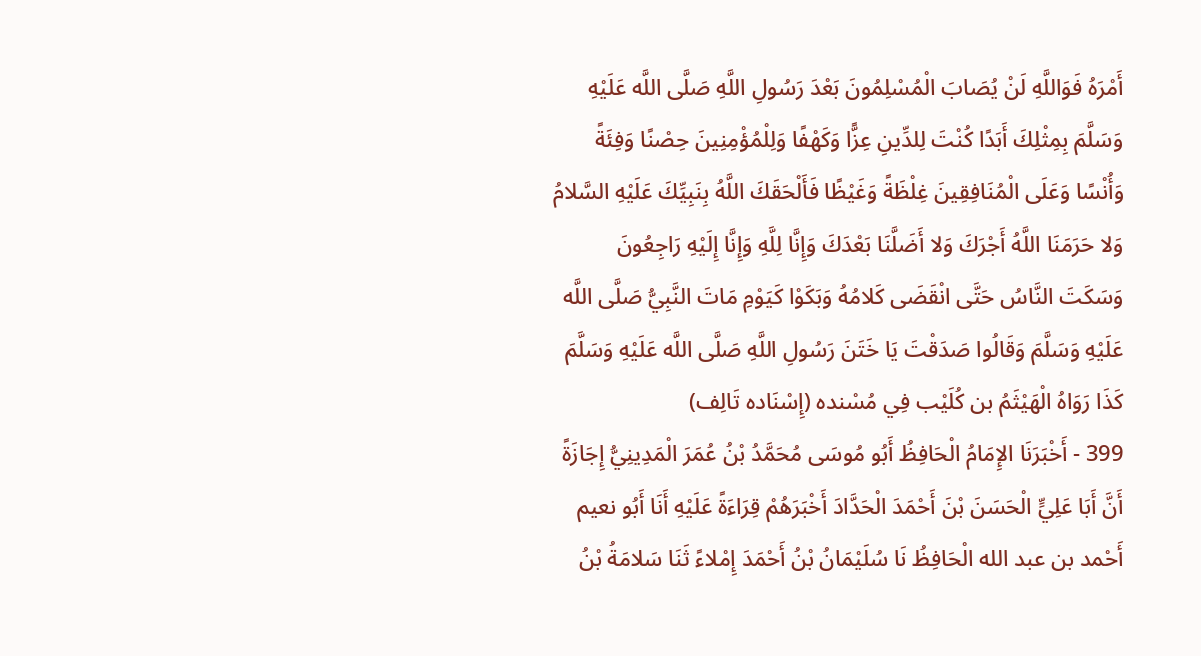أَمْرَهُ فَوَاللَّهِ لَنْ يُصَابَ الْمُسْلِمُونَ بَعْدَ رَسُولِ اللَّهِ صَلَّى اللَّه عَلَيْهِ وَسَلَّمَ بِمِثْلِكَ أَبَدًا كُنْتَ لِلدِّينِ عِزًّا وَكَهْفًا وَلِلْمُؤْمِنِينَ حِصْنًا وَفِئَةً وَأُنْسًا وَعَلَى الْمُنَافِقِينَ غِلْظَةً وَغَيْظًا فَأَلْحَقَكَ اللَّهُ بِنَبِيِّكَ عَلَيْهِ السَّلامُ وَلا حَرَمَنَا اللَّهُ أَجْرَكَ وَلا أَضَلَّنَا بَعْدَكَ وَإِنَّا لِلَّهِ وَإِنَّا إِلَيْهِ رَاجِعُونَ وَسَكَتَ النَّاسُ حَتَّى انْقَضَى كَلامُهُ وَبَكَوْا كَيَوْمِ مَاتَ النَّبِيُّ صَلَّى اللَّه عَلَيْهِ وَسَلَّمَ وَقَالُوا صَدَقْتَ يَا خَتَنَ رَسُولِ اللَّهِ صَلَّى اللَّه عَلَيْهِ وَسَلَّمَ كَذَا رَوَاهُ الْهَيْثَمُ بن كُلَيْب فِي مُسْنده (إِسْنَاده تَالِف)
399 - أَخْبَرَنَا الإِمَامُ الْحَافِظُ أَبُو مُوسَى مُحَمَّدُ بْنُ عُمَرَ الْمَدِينِيُّ إِجَازَةً أَنَّ أَبَا عَلِيٍّ الْحَسَنَ بْنَ أَحْمَدَ الْحَدَّادَ أَخْبَرَهُمْ قِرَاءَةً عَلَيْهِ أَنَا أَبُو نعيم أَحْمد بن عبد الله الْحَافِظُ نَا سُلَيْمَانُ بْنُ أَحْمَدَ إِمْلاءً ثَنَا سَلامَةُ بْنُ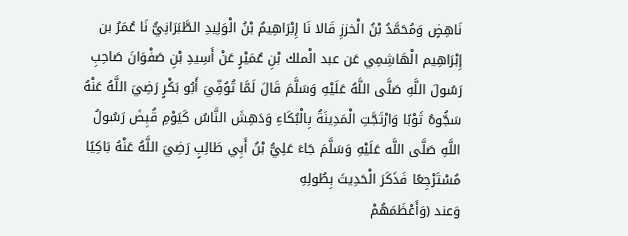نَاهِضٍ وَمُحَمَّدُ بْنُ الْخززِ قَالا نَا إِبْرَاهِيمُ بْنُ الْوَلِيدِ الطَّبَرَانِيُّ نَا عُمَرُ بن إِبْرَاهِيم الْهَاشِمِي عَن عبد الْملك بْنِ عُمَيْرٍ عَنْ أَسِيدِ بْنِ صَفْوَانَ صَاحِبِ رَسُولَ اللَّهِ صَلَّى اللَّهُ عَلَيْهِ وَسَلَّمَ قَالَ لَمَّا تُوُفِّيَ أَبُو بَكْرٍ رَضِيَ اللَّهُ عَنْهُ سَجُّوهُ ثَوْبًا وَارْتَجَّتِ الْمَدِينَةُ بِالْبُكَاءِ وَدَهِشَ النَّاسُ كَيَوْمِ قُبِضَ رَسُولُ اللَّهِ صَلَّى اللَّه عَلَيْهِ وَسَلَّمَ جَاءَ عَلِيُّ بْنُ أَبِي طَالِبٍ رَضِيَ اللَّهُ عَنْهُ بَاكِيًا مُسْتَرْجِعًا فَذَكَرَ الْحَدِيثَ بِطُولِهِ
وَعند (وَأَعْظَمَهُمْ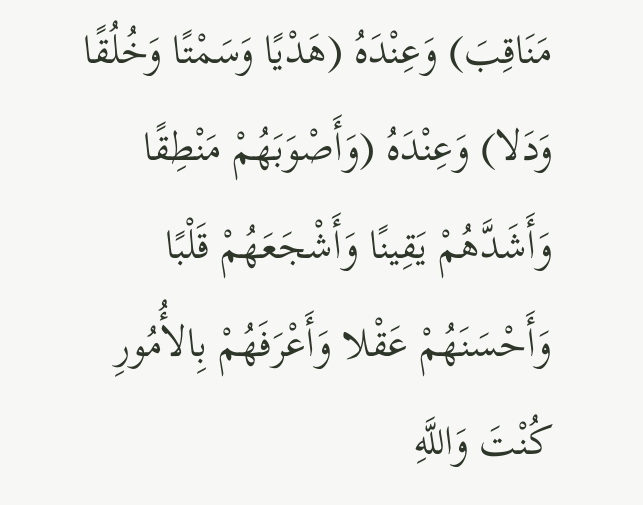مَنَاقِبَ) وَعِنْدَهُ (هَدْيًا وَسَمْتًا وَخُلُقًا وَدَلا) وَعِنْدَهُ (وَأَصْوَبَهُمْ مَنْطِقًا وَأَشَدَّهُمْ يَقِينًا وَأَشْجَعَهُمْ قَلْبًا وَأَحْسَنَهُمْ عَقْلا وَأَعْرَفَهُمْ بِالأُمُورِ كُنْتَ وَاللَّهِ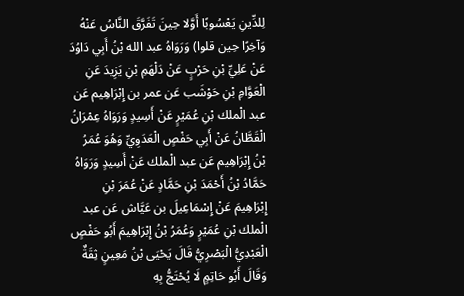لِلدِّينِ يَعْسُوبًا أَوَّلا حِينَ تَفَرَّقَ النَّاسُ عَنْهُ وَآخِرًا حِين قلوا) وَرَوَاهُ عبد الله بْنُ أَبِي دَاوُدَ عَنْ عَلِيِّ بْنِ حَرْبٍ عَنْ دَلْهَمِ بْنِ يَزِيدَ عَنِ الْعَوَّامِ بْنِ حَوْشَب عَن عمر بن إِبْرَاهِيم عَن عبد الْملك بْنِ عُمَيْرٍ عَنْ أَسِيدٍ وَرَوَاهُ عِمْرَانُ الْقَطَّانُ عَنْ أَبِي حَفْصٍ الْعَدَوِيِّ وَهُوَ عُمَرُ بْنُ إِبْرَاهِيم عَن عبد الْملك عَنْ أَسِيدٍ وَرَوَاهُ حَمَّادُ بْنُ أَحْمَدَ بْنِ حَمَّادٍ عَنْ عُمَرَ بْنِ إِبْرَاهِيمَ عَنْ إِسْمَاعِيلَ بن عَيَّاش عَن عبد الْملك بْنِ عُمَيْرٍ وَعُمَرُ بْنُ إِبْرَاهِيمَ أَبُو حَفْصٍ الْعَبْدِيُّ الْبَصْرِيُّ قَالَ يَحْيَى بْنُ مَعِينٍ ثِقَةٌ وَقَالَ أَبُو حَاتِمٍ لَا يُحْتَجُّ بِهِ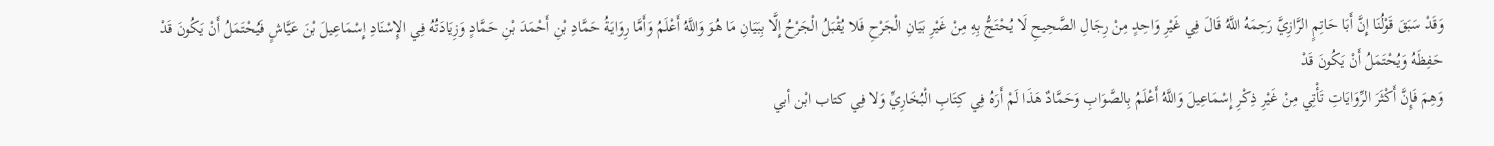وَقَدْ سَبَقَ قَوْلُنَا إِنَّ أَبَا حَاتِمٍ الرَّازِيَّ رَحِمَهُ اللَّهُ قَالَ فِي غَيْرِ وَاحِدٍ مِنْ رِجَالِ الصَّحِيحِ لَا يُحْتَجُّ بِهِ مِنْ غَيْرِ بَيَانِ الْجَرْحِ فَلا يُقْبَلُ الْجَرْحُ إِلَّا بِبَيَانِ مَا هُوَ وَاللَّهُ أَعْلَمُ وَأَمَّا رِوَايَةُ حَمَّادِ بْنِ أَحْمَدَ بْنِ حَمَّادٍ وَزِيَادَتُهُ فِي الإِسْنَادِ إِسْمَاعِيلَ بْنَ عَيَّاشٍ فَيُحْتَمَلُ أَنْ يَكُونَ قَدْ حَفِظَهُ وَيُحْتَمَلُ أَنْ يَكُونَ قَدْ
وَهِمَ فَإِنَّ أَكْثَرَ الرِّوَايَاتِ تَأْتِي مِنْ غَيْرِ ذِكْرِ إِسْمَاعِيلَ وَاللَّهُ أَعْلَمُ بِالصَّوَابِ وَحَمَّادٌ هَذَا لَمْ أَرَهُ فِي كِتَابِ الْبُخَارِيِّ وَلا فِي كتاب ابْن أبي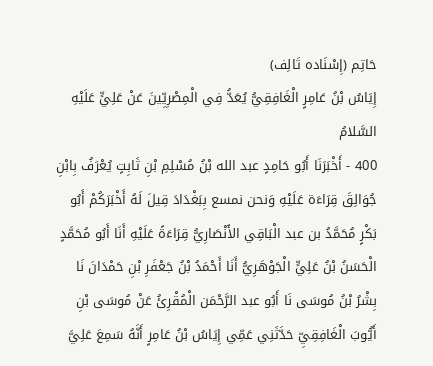حَاتِم (إِسْنَاده تَالِف)
إِيَاسُ بْنُ عَامِرٍ الْغَافِقِيُّ يُعَدُّ فِي الْمِصْرِيِّينَ عَنْ عَلِيٍّ عَلَيْهِ السَّلامُ
400 - أَخْبَرَنَا أَبُو حَامِدٍ عبد الله بْنُ مُسْلِمِ بْنِ ثَابِتٍ يُعْرَفُ بِابْنِ جُوَالِقَ قِرَاءَة عَلَيْهِ وَنحن نمسع بِبَغْدَادَ قِيلَ لَهُ أَخْبَرَكُمْ أَبُو بَكْرٍ مُحَمَّدُ بن عبد الْبَاقِي الأَنْصَارِيُّ قِرَاءَةً عَلَيْهِ أَنَا أَبُو مُحَمَّدٍ الْحَسَنُ بْنُ عَلِيٍّ الْجَوْهَرِيُّ أَنَا أَحْمَدُ بْنُ جَعْفَرِ بْنِ حَمْدَانَ نَا بِشْرُ بْنُ مُوسَى نَا أَبُو عبد الرَّحْمَن الْمُقْرِئُ عَنْ مُوسَى بْنِ أَيُّوبَ الْغَافِقِيِّ حَدَّثَنِي عَمِّي إِيَاسُ بْنُ عَامِرٍ أَنَّهُ سَمِعَ عَلِيَّ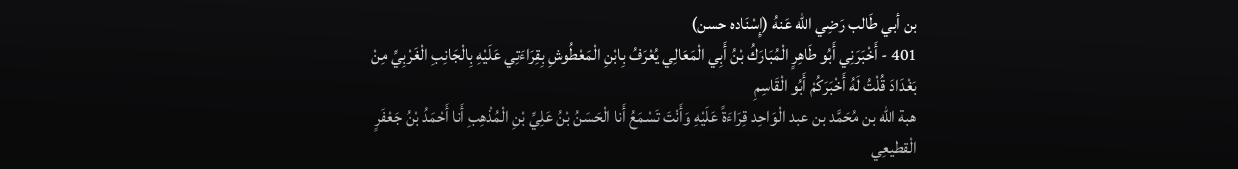بن أبي طَالب رَضِي الله عَنهُ (إِسْنَاده حسن)
401 - أَخْبَرَنِي أَبُو طَاهِرٍ الْمُبَارَكُ بْنُ أَبِي الْمَعَالِي يُعْرَفُ بِابْنِ الْمَعْطُوشِ بِقِرَاءَتِي عَلَيْهِ بِالْجَانِبِ الْغَرْبِيِّ مِنْ بَغْدَادَ قُلْتُ لَهُ أَخْبَرَكُمْ أَبُو الْقَاسِمِ
هبة الله بن مُحَمَّد بن عبد الْوَاحِد قِرَاءَةً عَلَيْهِ وَأَنْتَ تَسْمَعُ أَنا الْحَسَنُ بْنُ عَلِيِّ بْنِ الْمُذْهِبِ أَنا أَحْمَدُ بْنُ جَعْفَرٍ الْقطيعِي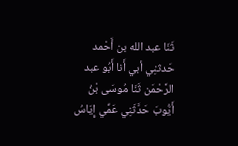ثَنَا عبد الله بن أَحْمد حَدثنِي أبي أَنا أَبُو عبد الرَّحْمَن ثَنَا مُوسَى بْنُ أَيُّوبَ حَدَّثَنِي عَمِّي إِيَاسُ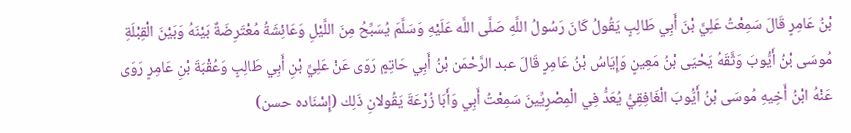بْنُ عَامِرٍ قَالَ سَمِعْتُ عَلِيَّ بْنَ أَبِي طَالِبٍ يَقُولُ كَانَ رَسُولُ اللَّهِ صَلَّى اللَّه عَلَيْهِ وَسَلَّمَ يُسَبِّحُ مِنَ اللَّيْلِ وَعَائِشَةُ مُعْتَرِضَةٌ بَيْنَهُ وَبَيْنَ الْقِبْلَةِ مُوسَى بْنُ أَيُّوبَ وَثَّقَهُ يَحْيَى بْنُ مَعِينٍ وَإِيَاسُ بْنُ عَامِرٍ قَالَ عبد الرَّحْمَن بْنُ أَبِي حَاتِمٍ رَوَى عَنْ عَلِيِّ بْنِ أَبِي طَالِبٍ وَعُقْبَةَ بْنِ عَامِرٍ رَوَى عَنْهُ ابْنُ أَخِيهِ مُوسَى بْنُ أَيُّوبَ الْغَافِقِيُّ يُعَدُّ فِي الْمِصْرِيِّينَ سَمِعْتُ أَبِي وَأَبَا زُرْعَةَ يَقُولانِ ذَلِك (إِسْنَاده حسن)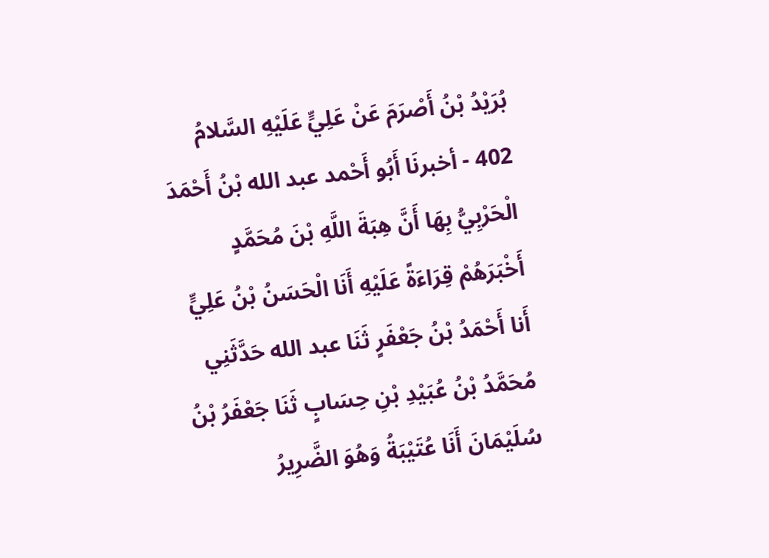بُرَيْدُ بْنُ أَصْرَمَ عَنْ عَلِيٍّ عَلَيْهِ السَّلامُ
402 - أخبرنَا أَبُو أَحْمد عبد الله بْنُ أَحْمَدَ الْحَرْبِيُّ بِهَا أَنَّ هِبَةَ اللَّهِ بْنَ مُحَمَّدٍ أَخْبَرَهُمْ قِرَاءَةً عَلَيْهِ أَنَا الْحَسَنُ بْنُ عَلِيٍّ أَنا أَحْمَدُ بْنُ جَعْفَرٍ ثَنَا عبد الله حَدَّثَنِي مُحَمَّدُ بْنُ عُبَيْدِ بْنِ حِسَابٍ ثَنَا جَعْفَرُ بْنُ سُلَيْمَانَ أَنَا عُتَيْبَةُ وَهُوَ الضَّرِيرُ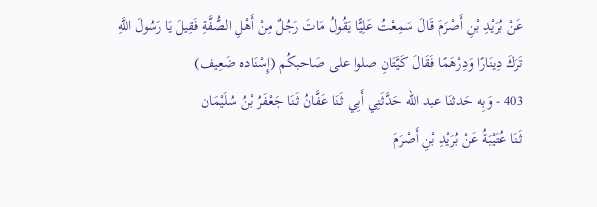عَنْ بُرَيْدِ بْنِ أَصْرَمَ قَالَ سَمِعْتُ عَلِيًّا يَقُولُ مَاتَ رَجُلٌ مِنْ أَهْلِ الصُّفَّةِ فَقِيلَ يَا رَسُولَ اللَّهِ تَرَكَ دِينَارًا وَدِرْهَمًا فَقَالَ كَيَّتَانِ صلوا على صَاحبكُم (إِسْنَاده ضَعِيف)
403 - وَبِه حَدثنَا عبد الله حَدَّثَنِي أَبِي ثَنَا عَفَّانُ ثَنَا جَعْفَرُ بْنُ سُلَيْمَان
ثَنَا عُتَيْبَةُ عَنْ بُرَيْدِ بْنِ أَصْرَمَ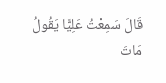قَالَ سَمِعْتُ عَلِيًّا يَقُولُ مَاتَ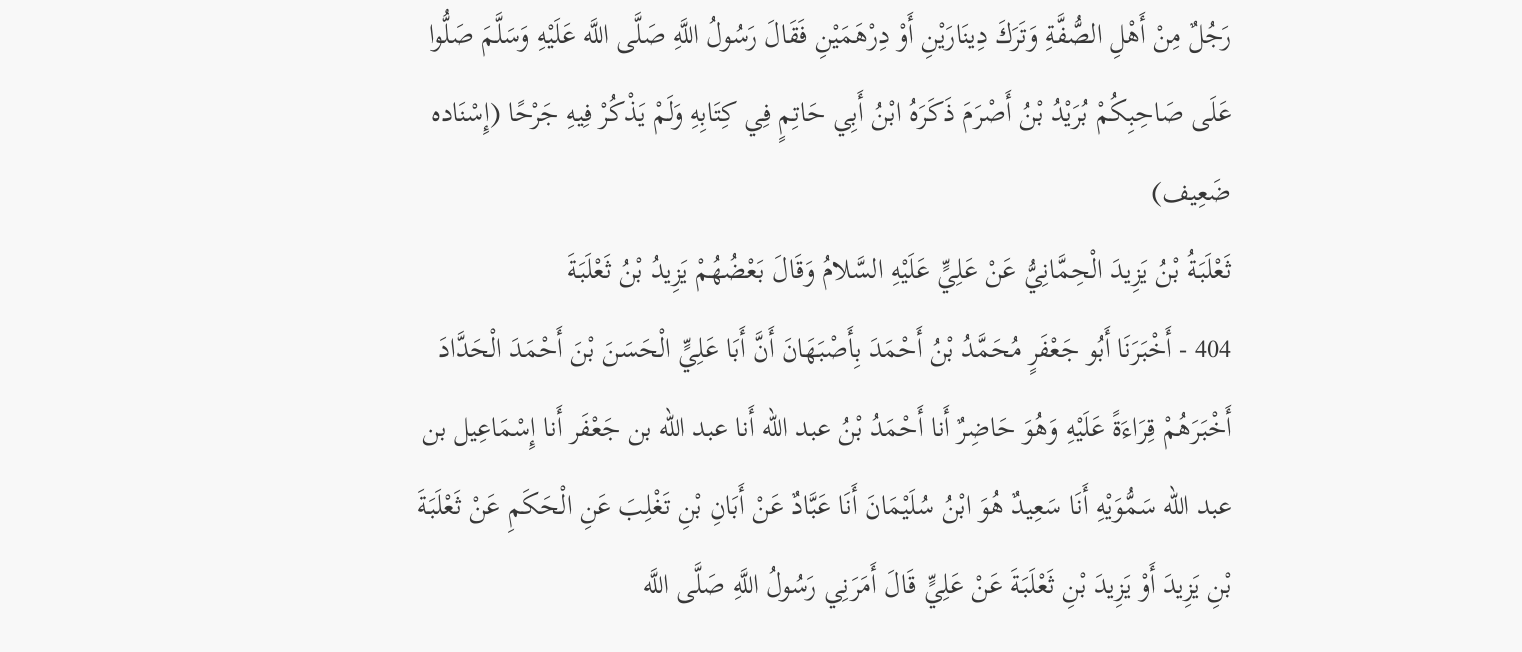رَجُلٌ مِنْ أَهْلِ الصُّفَّةِ وَتَرَكَ دِينَارَيْنِ أَوْ دِرْهَمَيْنِ فَقَالَ رَسُولُ اللَّهِ صَلَّى اللَّه عَلَيْهِ وَسَلَّمَ صَلُّوا عَلَى صَاحِبِكُمْ بُرَيْدُ بْنُ أَصْرَمَ ذَكَرَهُ ابْنُ أَبِي حَاتِمٍ فِي كِتَابِهِ وَلَمْ يَذْكُرْ فِيهِ جَرْحًا (إِسْنَاده ضَعِيف)
ثَعْلَبَةُ بْنُ يَزِيدَ الْحِمَّانِيُّ عَنْ عَلِيٍّ عَلَيْهِ السَّلامُ وَقَالَ بَعْضُهُمْ يَزِيدُ بْنُ ثَعْلَبَةَ
404 - أَخْبَرَنَا أَبُو جَعْفَرٍ مُحَمَّدُ بْنُ أَحْمَدَ بِأَصْبَهَانَ أَنَّ أَبَا عَلِيٍّ الْحَسَنَ بْنَ أَحْمَدَ الْحَدَّادَ أَخْبَرَهُمْ قِرَاءَةً عَلَيْهِ وَهُوَ حَاضِرٌ أَنا أَحْمَدُ بْنُ عبد الله أَنا عبد الله بن جَعْفَر أَنا إِسْمَاعِيل بن عبد الله سَمُّوَيْهِ أَنَا سَعِيدٌ هُوَ ابْنُ سُلَيْمَانَ أَنَا عَبَّادٌ عَنْ أَبَانِ بْنِ تَغْلِبَ عَنِ الْحَكَمِ عَنْ ثَعْلَبَةَ بْنِ يَزِيدَ أَوْ يَزِيدَ بْنِ ثَعْلَبَةَ عَنْ عَلِيٍّ قَالَ أَمَرَنِي رَسُولُ اللَّهِ صَلَّى اللَّه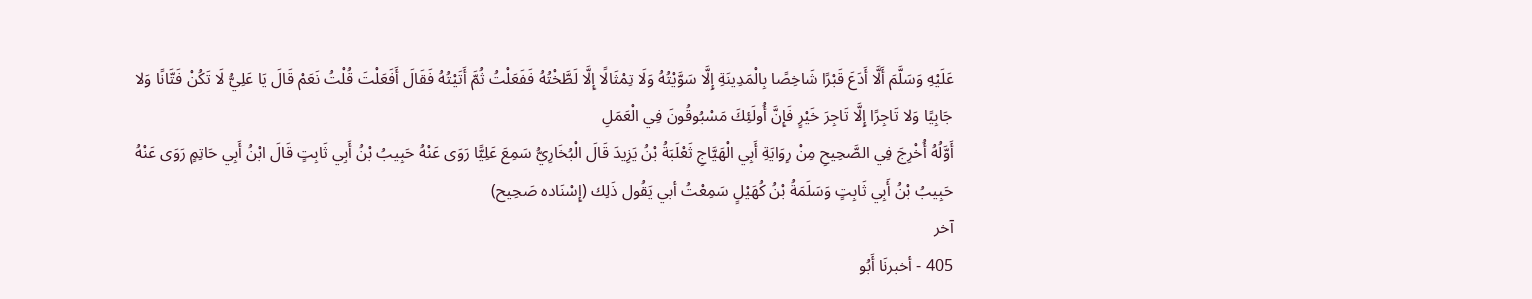عَلَيْهِ وَسَلَّمَ أَلَّا أَدَعَ قَبْرًا شَاخِصًا بِالْمَدِينَةِ إِلَّا سَوَّيْتُهُ وَلَا تِمْثَالًا إِلَّا لَطَّخْتُهُ فَفَعَلْتُ ثُمَّ أَتَيْتُهُ فَقَالَ أَفَعَلْتَ قُلْتُ نَعَمْ قَالَ يَا عَلِيُّ لَا تَكُنْ فَتَّانًا وَلا جَابِيًا وَلا تَاجِرًا إِلَّا تَاجِرَ خَيْرٍ فَإِنَّ أُولَئِكَ مَسْبُوقُونَ فِي الْعَمَلِ
أَوَّلُهُ أُخْرِجَ فِي الصَّحِيحِ مِنْ رِوَايَةِ أَبِي الْهَيَّاجِ ثَعْلَبَةُ بْنُ يَزِيدَ قَالَ الْبُخَارِيُّ سَمِعَ عَلِيًّا رَوَى عَنْهُ حَبِيبُ بْنُ أَبِي ثَابِتٍ قَالَ ابْنُ أَبِي حَاتِمٍ رَوَى عَنْهُ حَبِيبُ بْنُ أَبِي ثَابِتٍ وَسَلَمَةُ بْنُ كُهَيْلٍ سَمِعْتُ أبي يَقُول ذَلِك (إِسْنَاده صَحِيح)
آخر
405 - أخبرنَا أَبُو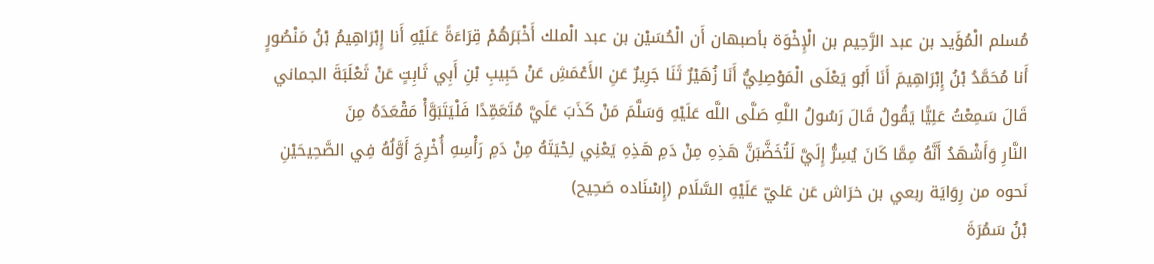مُسلم الْمُؤَيد بن عبد الرَّحِيم بن الْإِخْوَة بأصبهان أَن الْحُسَيْن بن عبد الْملك أَخْبَرَهُمْ قِرَاءَةً عَلَيْهِ أَنا إِبْرَاهِيمُ بْنُ مَنْصُورٍ أَنا مُحَمَّدُ بْنُ إِبْرَاهِيمَ أَنَا أَبُو يَعْلَى الْمَوْصِلِيُّ أَنَا زُهَيْرٌ ثَنَا جَرِيرٌ عَنِ الأَعْمَشِ عَنْ حَبِيبِ بْنِ أَبِي ثَابِتٍ عَنْ ثَعْلَبَةَ الجماني قَالَ سَمِعْتُ عَلِيًّا يَقُولُ قَالَ رَسُولُ اللَّهِ صَلَّى اللَّه عَلَيْهِ وَسَلَّمَ مَنْ كَذَبَ عَلَيَّ مُتَعَمِّدًا فَلْيَتَبَوَّأْ مَقْعَدَهُ مِنَ
النَّارِ وَأَشْهَدُ أَنَّهُ مِمَّا كَانَ يُسِرُّ إِلَيَّ لَتُخَضَّبَنَّ هَذِهِ مِنْ دَمِ هَذِهِ يَعْنِي لِحْيَتَهُ مِنْ دَمِ رَأْسِهِ أُخْرِجَ أَوَّلُهُ فِي الصَّحِيحَيْنِ نَحوه من رِوَايَة ربعي بن خرَاش عَن عَليّ عَلَيْهِ السَّلَام (إِسْنَاده صَحِيح)
بْنُ سَمُرَةَ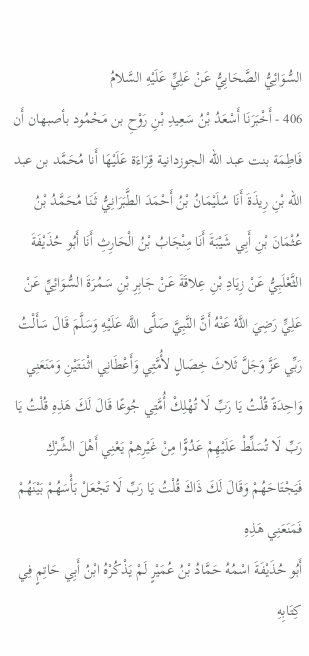السُّوَائِيُّ الصَّحَابِيُّ عَنْ عَلِيٍّ عَلَيْهِ السَّلامُ
406 - أَخْبَرَنَا أَسْعَدُ بْنُ سَعِيدِ بْنِ رَوْحِ بن مَحْمُود بأصبهان أَن فَاطِمَة بنت عبد الله الجوزدانية قِرَاءَة عَلَيْهَا أَنا مُحَمَّد بن عبد الله بْنِ رِيذَةَ أَنَا سُلَيْمَانُ بْنُ أَحْمَدَ الطَّبَرَانِيُّ ثَنَا مُحَمَّدُ بْنُ عُثْمَانَ بْنِ أَبِي شَيْبَةَ أَنَا مِنْجَابُ بْنُ الْحَارِثِ أَنَا أَبُو حُذَيْفَةَ الثَّعْلَبِيُّ عَنْ زِيَادِ بْنِ عِلاقَةَ عَنْ جَابِرِ بْنِ سَمُرَةَ السُّوَائِيِّ عَنْ عَلِيٍّ رَضِيَ اللَّهُ عَنْهُ أَنَّ النَّبِيَّ صَلَّى اللَّه عَلَيْهِ وَسَلَّمَ قَالَ سَأَلْتُ رَبِّي عَزَّ وَجَلَّ ثَلاثَ خِصَالٍ لأُمَّتِي وَأَعْطَانِي اثْنَتَيْنِ وَمَنَعَنِي وَاحِدَةً قُلْتُ يَا رَبِّ لَا تُهْلِكْ أُمَّتِي جُوعًا قَالَ لَكَ هَذِهِ قُلْتُ يَا رَبِّ لَا تُسَلِّطْ عَلَيْهِمْ عَدُوًّا مِنْ غَيْرِهِمْ يَعْنِي أَهْلَ الشِّرْكِ فَيَجْتَاحَهُمْ وَقَالَ لَكَ ذَاكَ قُلْتُ يَا رَبِّ لَا تَجْعَلْ بَأْسَهُمْ بَيْنَهُمْ فَمَنَعَنِي هَذِهِ
أَبُو حُذَيْفَةَ اسْمُهُ حَمَّادُ بْنُ عُمَيْرٍ لَمْ يَذْكُرْهُ ابْنُ أَبِي حَاتِمٍ فِي كِتَابِهِ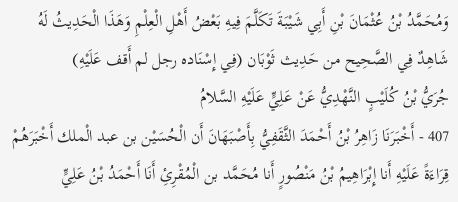وَمُحَمَّدُ بْنُ عُثْمَانَ بْنِ أَبِي شَيْبَةَ تَكَلَّمَ فِيهِ بَعْضُ أَهْلِ الْعِلْمِ وَهَذَا الْحَدِيثُ لَهُ شَاهِدٌ فِي الصَّحِيح من حَدِيث ثَوْبَان (فِي إِسْنَاده رجل لم أَقف عَلَيْهِ)
جُرَيُّ بْنُ كُلَيْبٍ النَّهْدِيُّ عَنْ عَلِيٍّ عَلَيْهِ السَّلامُ
407 - أَخْبَرَنَا زَاهِرُ بْنُ أَحْمَدَ الثَّقَفِيُّ بِأَصْبَهَانَ أَن الْحُسَيْن بن عبد الْملك أَخْبَرَهُمْ قِرَاءَةً عَلَيْهِ أَنا إِبْرَاهِيمُ بْنُ مَنْصُورٍ أَنا مُحَمَّد بن الْمُقْرِئِ أَنَا أَحْمَدُ بْنُ عَلِيٍّ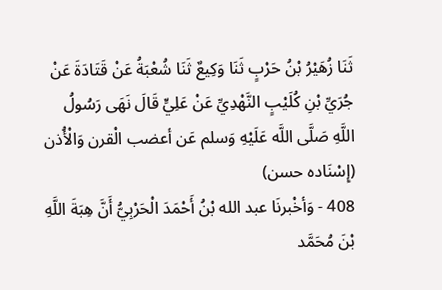ثَنَا زُهَيْرُ بْنُ حَرْبٍ ثَنَا وَكِيعٌ ثَنَا شُعْبَةُ عَنْ قَتَادَةَ عَنْ جُرَيِّ بْنِ كُلَيْبٍ النَّهْدِيِّ عَنْ عَلِيٍّ قَالَ نَهَى رَسُولُ اللَّهِ صَلَّى اللَّه عَلَيْهِ وَسلم عَن أعضب الْقرن وَالْأُذن (إِسْنَاده حسن)
408 - وَأخْبرنَا عبد الله بْنُ أَحْمَدَ الْحَرْبِيُّ أَنَّ هِبَةَ اللَّهِ بْنَ مُحَمَّد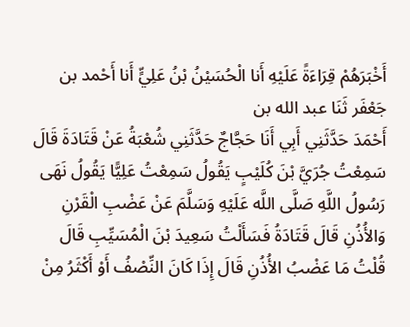أَخْبَرَهُمْ قِرَاءَةً عَلَيْهِ أَنا الْحُسَيْنُ بْنُ عَلِيٍّ أَنا أَحْمد بن جَعْفَر ثَنَا عبد الله بن
أَحْمَدَ حَدَّثَنِي أَبِي أَنَا حَجَّاجٌ حَدَّثَنِي شُعْبَةُ عَنْ قَتَادَةَ قَالَ سَمِعْتُ جُرَيَّ بْنَ كُلَيْبٍ يَقُولُ سَمِعْتُ عَلِيًّا يَقُولُ نَهَى رَسُولُ اللَّهِ صَلَّى اللَّه عَلَيْهِ وَسَلَّمَ عَنْ عَضْبِ الْقَرْنِ وَالأُذُنِ قَالَ قَتَادَةُ فَسَأَلْتُ سَعِيدَ بْنَ الْمُسَيِّبِ قَالَ قُلْتُ مَا عَضْبُ الأُذُنِ قَالَ إِذَا كَانَ النِّصْفُ أَوْ أَكْثَرُ مِنْ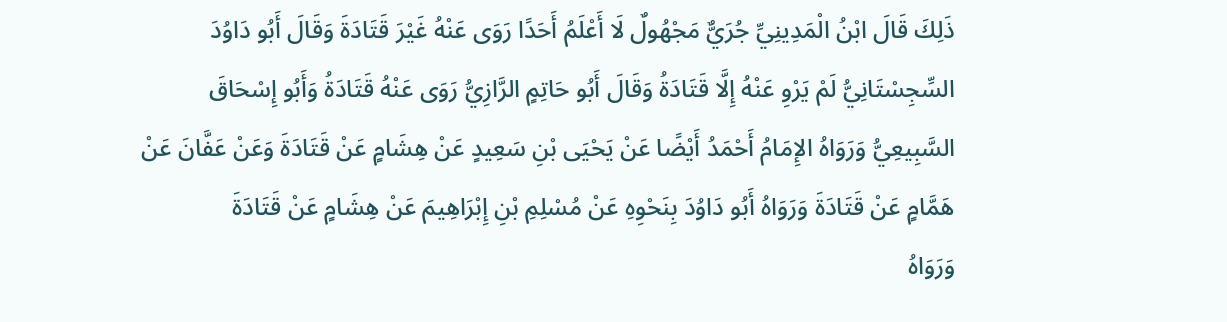ذَلِكَ قَالَ ابْنُ الْمَدِينِيِّ جُرَيٌّ مَجْهُولٌ لَا أَعْلَمُ أَحَدًا رَوَى عَنْهُ غَيْرَ قَتَادَةَ وَقَالَ أَبُو دَاوُدَ السِّجِسْتَانِيُّ لَمْ يَرْوِ عَنْهُ إِلَّا قَتَادَةُ وَقَالَ أَبُو حَاتِمٍ الرَّازِيُّ رَوَى عَنْهُ قَتَادَةُ وَأَبُو إِسْحَاقَ السَّبِيعِيُّ وَرَوَاهُ الإِمَامُ أَحْمَدُ أَيْضًا عَنْ يَحْيَى بْنِ سَعِيدٍ عَنْ هِشَامٍ عَنْ قَتَادَةَ وَعَنْ عَفَّانَ عَنْ هَمَّامٍ عَنْ قَتَادَةَ وَرَوَاهُ أَبُو دَاوُدَ بِنَحْوِهِ عَنْ مُسْلِمِ بْنِ إِبْرَاهِيمَ عَنْ هِشَامٍ عَنْ قَتَادَةَ
وَرَوَاهُ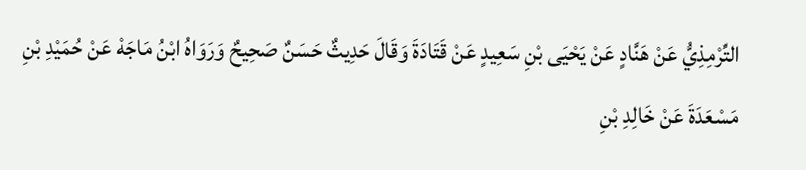التِّرْمِذِيُّ عَنْ هَنَّادٍ عَنْ يَحْيَى بْنِ سَعِيدٍ عَنْ قَتَادَةَ وَقَالَ حَدِيثٌ حَسَنٌ صَحِيحٌ وَرَوَاهُ ابْنُ مَاجَهْ عَنْ حُمَيْدِ بْنِ مَسْعَدَةَ عَنْ خَالِدِ بْنِ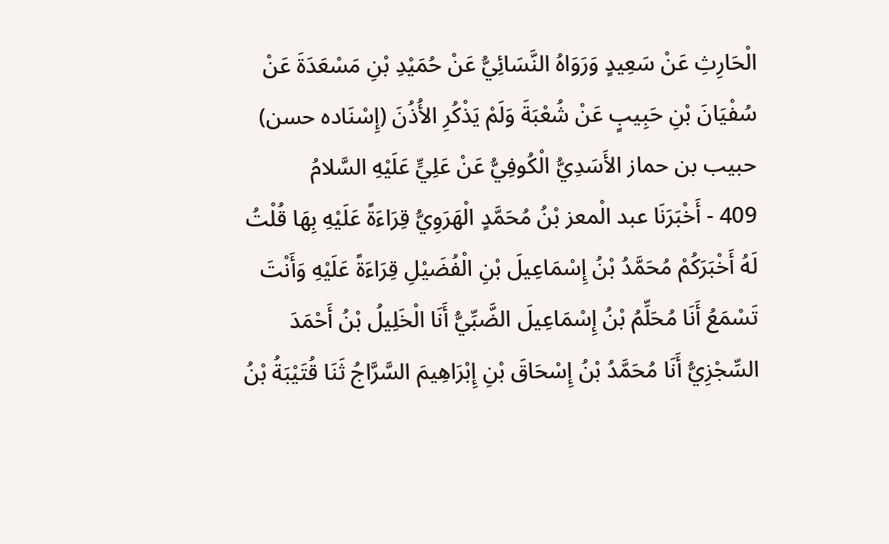الْحَارِثِ عَنْ سَعِيدٍ وَرَوَاهُ النَّسَائِيُّ عَنْ حُمَيْدِ بْنِ مَسْعَدَةَ عَنْ سُفْيَانَ بْنِ حَبِيبٍ عَنْ شُعْبَةَ وَلَمْ يَذْكُرِ الأُذُنَ (إِسْنَاده حسن)
حبيب بن حماز الأَسَدِيُّ الْكُوفِيُّ عَنْ عَلِيٍّ عَلَيْهِ السَّلامُ
409 - أَخْبَرَنَا عبد الْمعز بْنُ مُحَمَّدٍ الْهَرَوِيُّ قِرَاءَةً عَلَيْهِ بِهَا قُلْتُ لَهُ أَخْبَرَكُمْ مُحَمَّدُ بْنُ إِسْمَاعِيلَ بْنِ الْفُضَيْلِ قِرَاءَةً عَلَيْهِ وَأَنْتَ تَسْمَعُ أَنَا مُحَلِّمُ بْنُ إِسْمَاعِيلَ الضَّبِّيُّ أَنَا الْخَلِيلُ بْنُ أَحْمَدَ السِّجْزِيُّ أَنَا مُحَمَّدُ بْنُ إِسْحَاقَ بْنِ إِبْرَاهِيمَ السَّرَّاجُ ثَنَا قُتَيْبَةُ بْنُ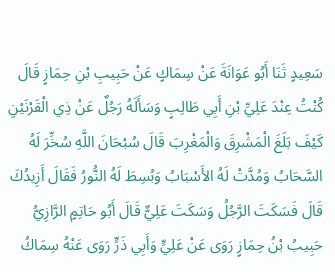سَعِيدٍ ثَنَا أَبُو عَوَانَةَ عَنْ سِمَاكٍ عَنْ حَبِيبِ بْنِ حِمَازٍ قَالَ كُنْتُ عِنْدَ عَلِيِّ بْنِ أَبِي طَالِبٍ وَسَأَلَهُ رَجُلٌ عَنْ ذِي الْقَرْنَيْنِ كَيْفَ بَلَغَ الْمَشْرِقَ وَالْمَغْرِبَ قَالَ سُبْحَانَ اللَّهِ سُخِّرَ لَهُ السَّحَابُ وَمُدَّتْ لَهُ الأَسْبَابُ وَبُسِطَ لَهُ النُّورُ فَقَالَ أَزِيدُكَ قَالَ فَسَكَتَ الرَّجُلُ وَسَكَتَ عَلِيٌّ قَالَ أَبُو حَاتِمٍ الرَّازِيُّ حَبِيبُ بْنُ حِمَازٍ رَوَى عَنْ عَلِيٍّ وَأَبِي ذَرٍّ رَوَى عَنْهُ سِمَاكُ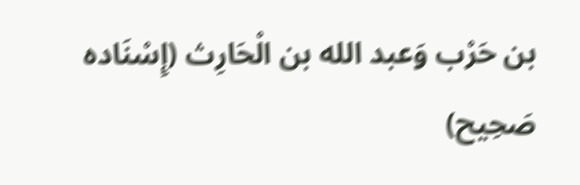بن حَرْب وَعبد الله بن الْحَارِث (إِسْنَاده صَحِيح)